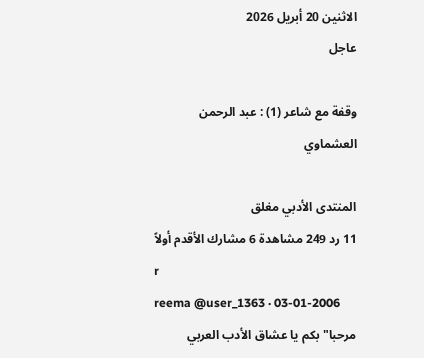الاثنين 20 أبريل 2026
عاجل

وقفة مع شاعر (1) : عبد الرحمن العشماوي

المنتدى الأدبي مغلق
11 رد 249 مشاهدة 6 مشارك الأقدم أولاً
r
reema @user_1363 · 03-01-2006
مرحبا" بكم يا عشاق الأدب العربي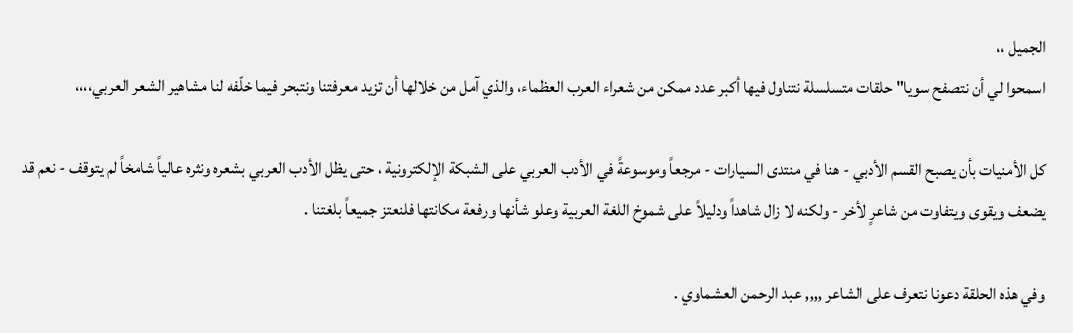الجميل ،،
اسمحوا لي أن نتصفح سويا" حلقات متسلسلة نتناول فيها أكبر عدد ممكن من شعراء العرب العظماء، والذي آمل من خلالها أن تزيد معرفتنا ونتبحر فيما خلّفه لنا مشاهير الشعر العربي،،،،

كل الأمنيات بأن يصبح القسم الأدبي - هنا في منتدى السيارات - مرجعاً وموسوعةً في الأدب العربي على الشبكة الإلكترونية ، حتى يظل الأدب العربي بشعره ونثره عالياً شامخاً لم يتوقف - نعم قد يضعف ويقوى ويتفاوت من شاعرٍ لأخر - ولكنه لا زال شاهداً ودليلاً على شموخ اللغة العربية وعلو شأنها ورفعة مكانتها فلنعتز جميعاً بلغتنا .

وفي هذه الحلقة دعونا نتعرف على الشاعر ,,,, عبد الرحمن العشماوي .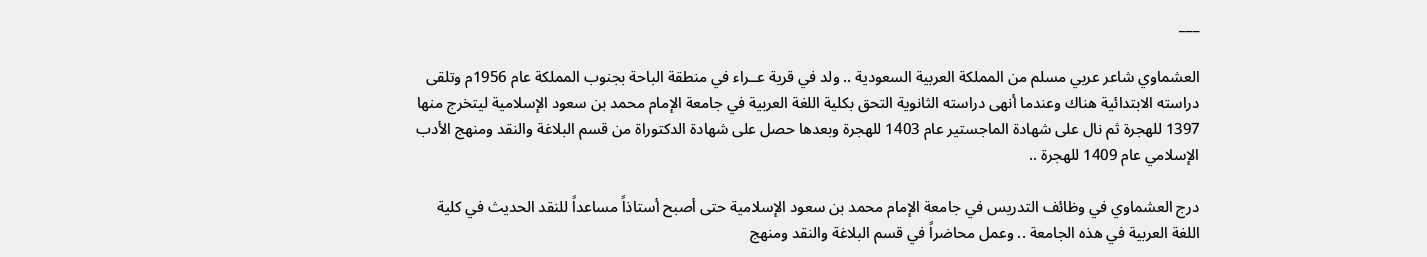___

العشماوي شاعر عربي مسلم من المملكة العربية السعودية .. ولد في قرية عــراء في منطقة الباحة بجنوب المملكة عام 1956م وتلقى دراسته الابتدائية هناك وعندما أنهى دراسته الثانوية التحق بكلية اللغة العربية في جامعة الإمام محمد بن سعود الإسلامية ليتخرج منها 1397 للهجرة ثم نال على شهادة الماجستير عام 1403 للهجرة وبعدها حصل على شهادة الدكتوراة من قسم البلاغة والنقد ومنهج الأدب الإسلامي عام 1409 للهجرة ..

درج العشماوي في وظائف التدريس في جامعة الإمام محمد بن سعود الإسلامية حتى أصبح أستاذاً مساعداً للنقد الحديث في كلية اللغة العربية في هذه الجامعة .. وعمل محاضراً في قسم البلاغة والنقد ومنهج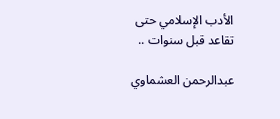الأدب الإسلامي حتى تقاعد قبل سنوات ..

عبدالرحمن العشماوي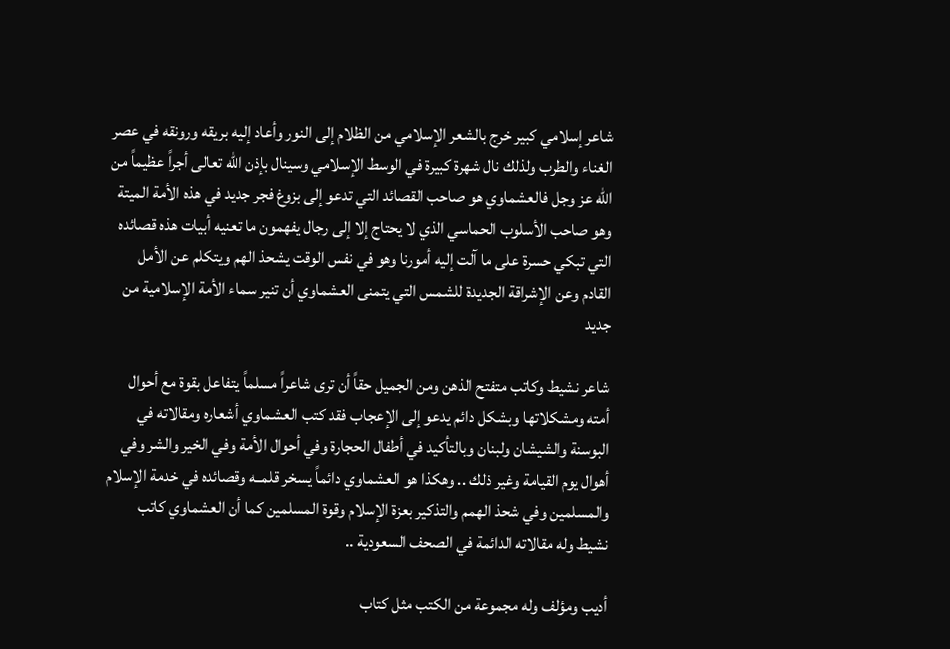شاعر إسلامي كبير خرج بالشعر الإسلامي من الظلام إلى النور وأعاد إليه بريقه ورونقه في عصر الغناء والطرب ولذلك نال شهرة كبيرة في الوسط الإسلامي وسينال بإذن الله تعالى أجراً عظيماً من الله عز وجل فالعشماوي هو صاحب القصائد التي تدعو إلى بزوغ فجر جديد في هذه الأمة الميتة وهو صاحب الأسلوب الحماسي الذي لا يحتاج إلا إلى رجال يفهمون ما تعنيه أبيات هذه قصائده التي تبكي حسرة على ما آلت إليه أمورنا وهو في نفس الوقت يشحذ الهم ويتكلم عن الأمل القادم وعن الإشراقة الجديدة للشمس التي يتمنى العشماوي أن تنير سماء الأمة الإسلامية من جديد

شاعر نشيط وكاتب متفتح الذهن ومن الجميل حقاً أن ترى شاعراً مسلماً يتفاعل بقوة مع أحوال أمته ومشكلاتها وبشكل دائم يدعو إلى الإعجاب فقد كتب العشماوي أشعاره ومقالاته في البوسنة والشيشان ولبنان وبالتأكيد في أطفال الحجارة وفي أحوال الأمة وفي الخير والشر وفي أهوال يوم القيامة وغير ذلك .. وهكذا هو العشماوي دائماً يسخر قلمــه وقصائده في خدمة الإسلام والمسلمين وفي شحذ الهمم والتذكير بعزة الإسلام وقوة المسلمين كما أن العشماوي كاتب نشيط وله مقالاته الدائمة في الصحف السعودية ..

أديب ومؤلف وله مجموعة من الكتب مثل كتاب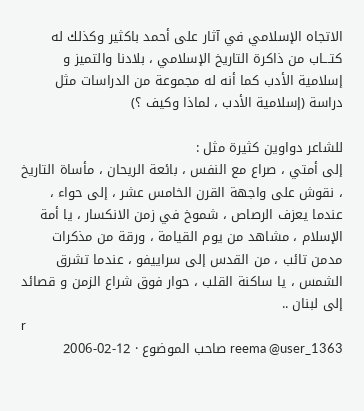الاتجاه الإسلامي في آثار على أحمد باكثير وكذلك له كتـــاب من ذاكرة التاريخ الإسلامي ، بلادنا والتميز و إسلامية الأدب كما أنه له مجموعة من الدراسات مثل دراسة (إسلامية الأدب ، لماذا وكيف ؟)

للشاعر دواوين كثيرة مثل :
إلى أمتي ، صراع مع النفس ، بائعة الريحان ، مأساة التاريخ ، نقوش على واجهة القرن الخامس عشر ، إلى حواء ، عندما يعزف الرصاص ، شموخ في زمن الانكسار ، يا أمة الإسلام ، مشاهد من يوم القيامة ، ورقة من مذكرات مدمن تائب ، من القدس إلى سراييفو ، عندما تشرق الشمس ، يا ساكنة القلب ، حوار فوق شراع الزمن و قصائد إلى لبنان ..
r
reema @user_1363 صاحب الموضوع · 12-02-2006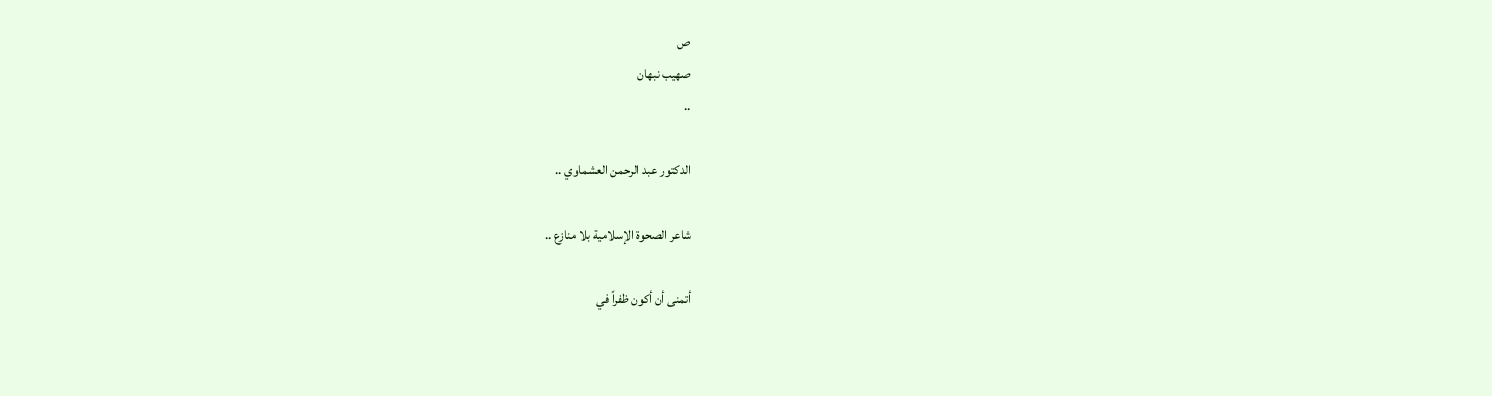ص
صهيب نبهان
..

الدكتور عبد الرحمن العشماوي ..

شاعر الصحوة الإسلامية بلا منازع ..

أتمنى أن أكون ظفراً في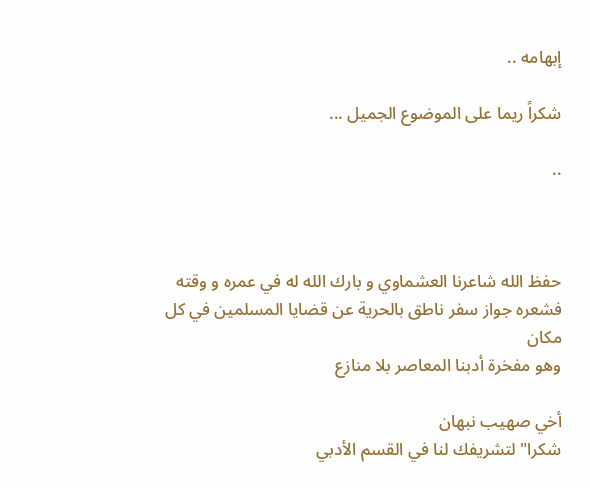إبهامه ..

شكراً ريما على الموضوع الجميل ...

..



حفظ الله شاعرنا العشماوي و بارك الله له في عمره و وقته
فشعره جواز سفر ناطق بالحرية عن قضايا المسلمين في كل مكان
وهو مفخرة أدبنا المعاصر بلا منازع

أخي صهيب نبهان
شكرا" لتشريفك لنا في القسم الأدبي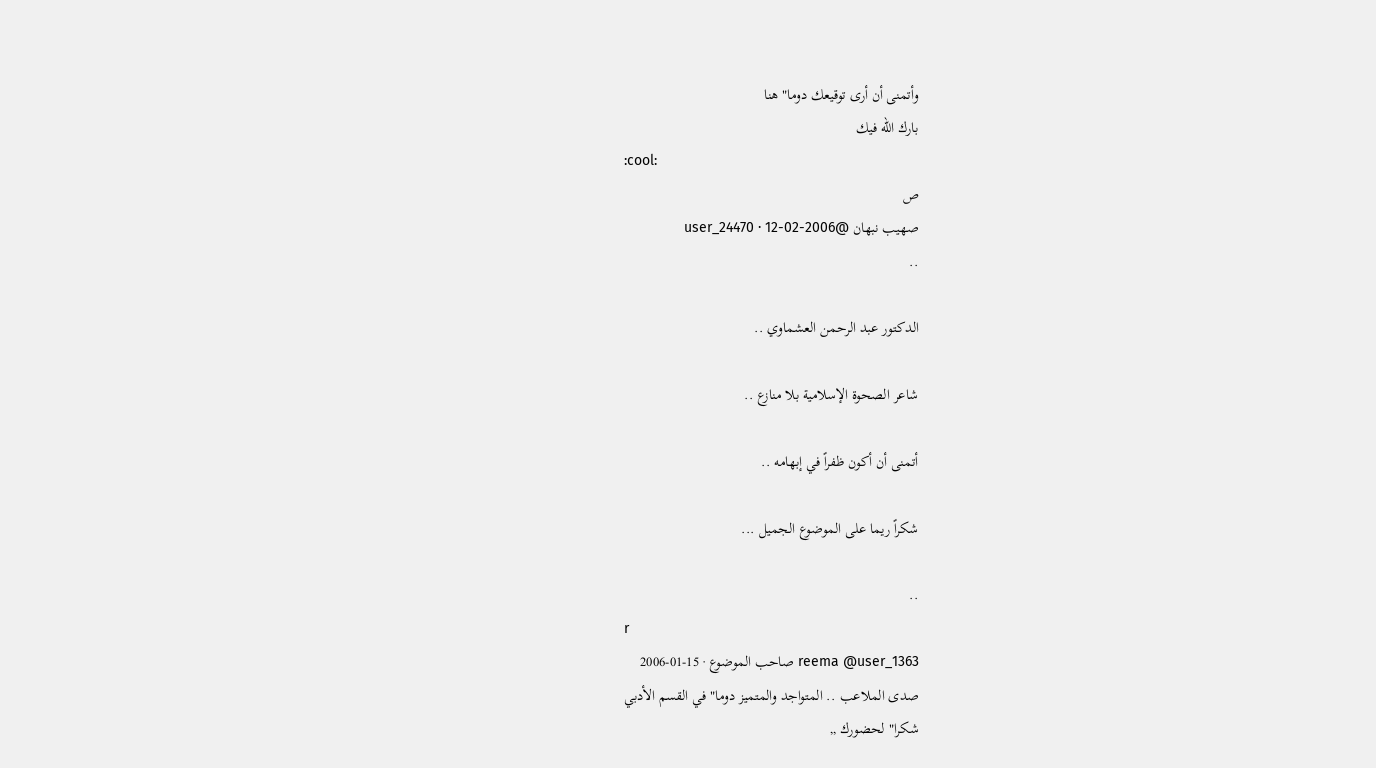وأتمنى أن أرى توقيعك دوما" هنا
بارك الله فيك
:cool:
ص
صهيب نبهان @user_24470 · 12-02-2006
..

الدكتور عبد الرحمن العشماوي ..

شاعر الصحوة الإسلامية بلا منازع ..

أتمنى أن أكون ظفراً في إبهامه ..

شكراً ريما على الموضوع الجميل ...

..
r
reema @user_1363 صاحب الموضوع · 15-01-2006
صدى الملاعب .. المتواجد والمتميز دوما" في القسم الأدبي
شكرا" لحضورك ,,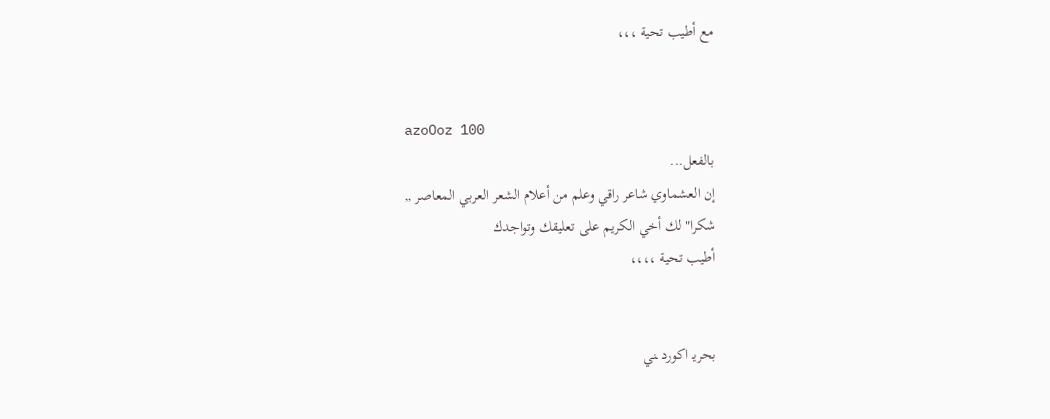مع أطيب تحية ،،،


azoOoz 100
بالفعل...
إن العشماوي شاعر راقي وعلم من أعلام الشعر العربي المعاصر ,,
شكرا" لك أخي الكريم على تعليقك وتواجدك
أطيب تحية ،،،،


بحريـ اكورد ـني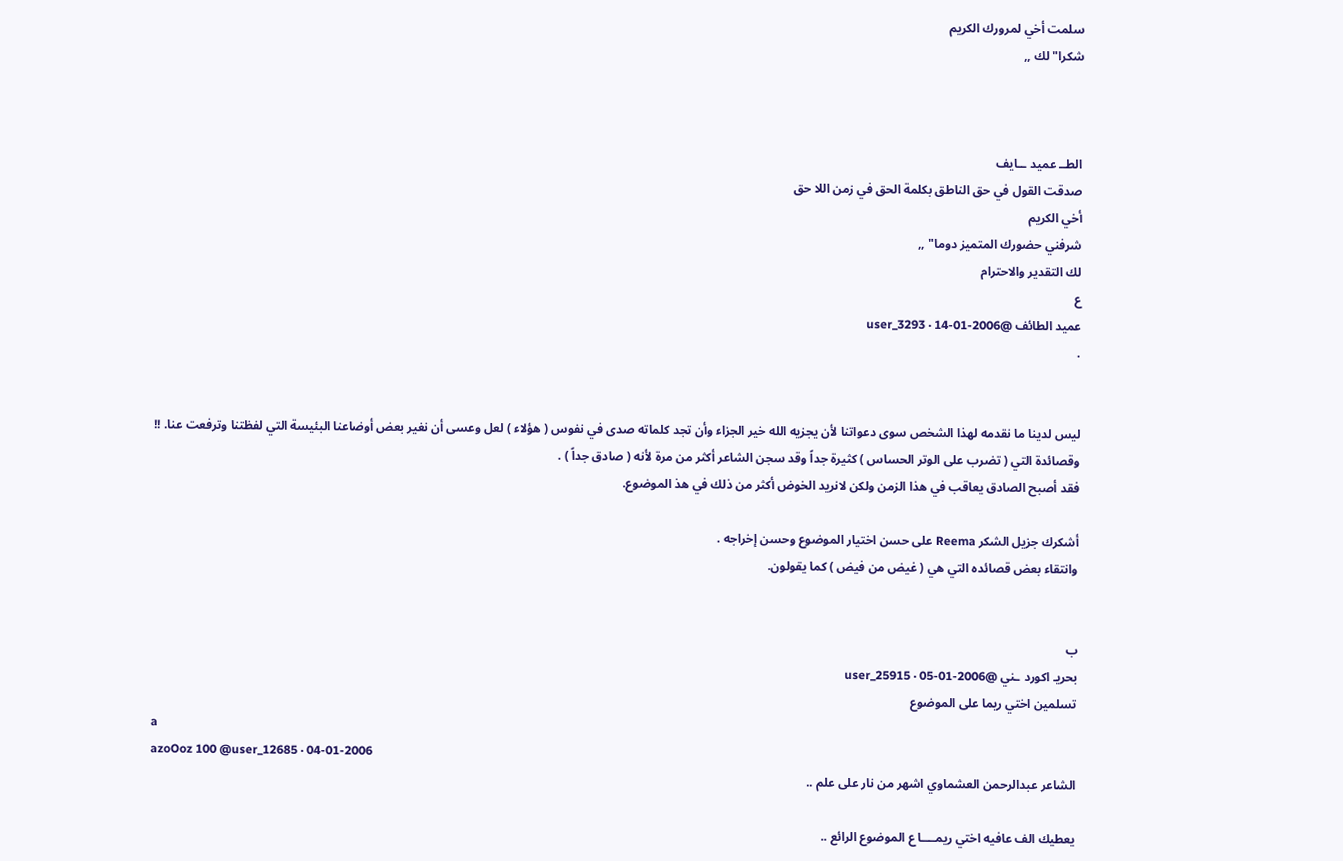سلمت أخي لمرورك الكريم
شكرا" لك ,,



الطــ عميد ــايف
صدقت القول في حق الناطق بكلمة الحق في زمن اللا حق
أخي الكريم
شرفني حضورك المتميز دوما" ,,
لك التقدير والاحترام
ع
عميد الطائف @user_3293 · 14-01-2006
.


ليس لدينا ما نقدمه لهذا الشخص سوى دعواتنا لأن يجزيه الله خير الجزاء وأن تجد كلماته صدى في نفوس ( هؤلاء ) لعل وعسى أن نغير بعض أوضاعنا البئيسة التي لفظتنا وترفعت عنا. !!
وقصائدة التي ( تضرب على الوتر الحساس ) كثيرة جداً وقد سجن الشاعر أكثر من مرة لأنه ( صادق جداً ) .
فقد أصبح الصادق يعاقب في هذا الزمن ولكن لانريد الخوض أكثر من ذلك في هذ الموضوع.

أشكرك جزيل الشكر Reema على حسن اختيار الموضوع وحسن إخراجه .
وانتقاء بعض قصائده التي هي ( غيض من فيض ) كما يقولون.


ب
بحريـ اكورد ـني @user_25915 · 05-01-2006
تسلمين اختي ريما على الموضوع
a
azoOoz 100 @user_12685 · 04-01-2006
الشاعر عبدالرحمن العشماوي اشهر من نار على علم ..

يعطيك الف عافيه اختي ريمــــا ع الموضوع الرائع ..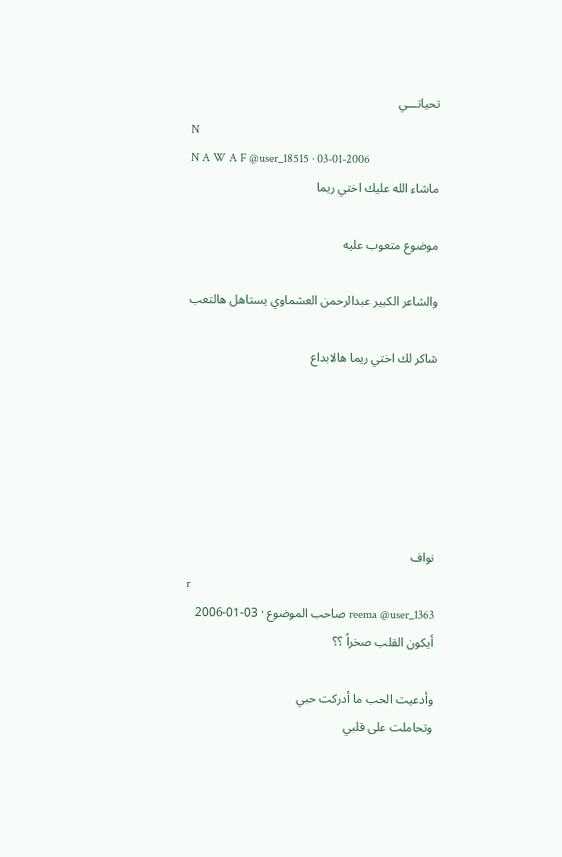تحياتـــي
N
N A W A F @user_18515 · 03-01-2006
ماشاء الله عليك اختي ريما

موضوع متعوب عليه

والشاعر الكبير عبدالرحمن العشماوي يستاهل هالتعب

شاكر لك اختي ريما هالابداع






نواف
r
reema @user_1363 صاحب الموضوع · 03-01-2006
أيكون القلب صخراً ؟؟

وأدعيت الحب ما أدركت حبي
وتحاملت على قلبي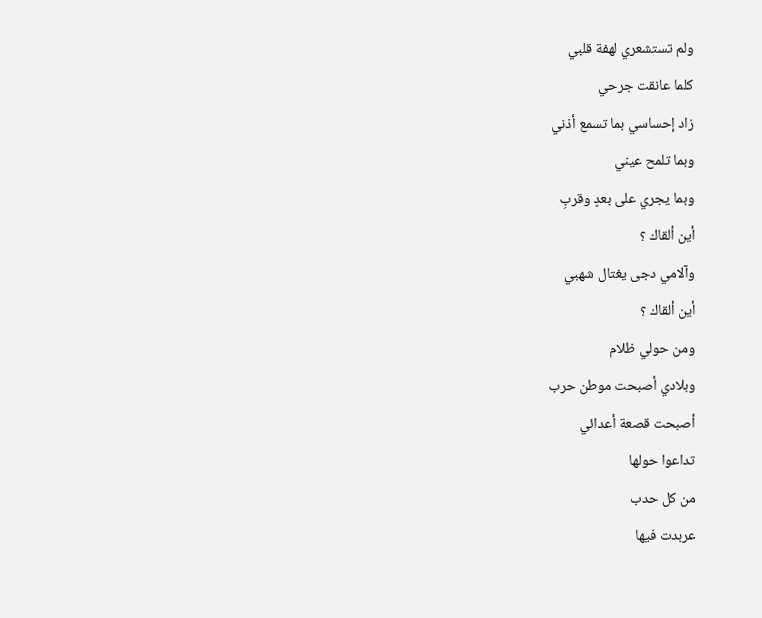ولم تستشعري لهفة قلبي
كلما عانقت جرحي
زاد إحساسي بما تسمع أذني
وبما تلمح عيني
وبما يجري على بعدٍ وقربِ
أين ألقاك ؟
وآلامي دجى يغتال شهبي
أين ألقاك ؟
ومن حولي ظلام
وبلادي أصبحت موطن حرب
أصبحت قصعة أعدائي
تداعوا حولها
من كل حدب
عربدت فيها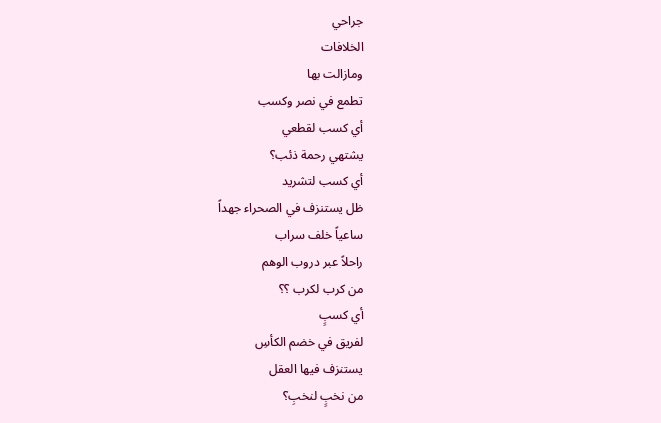جراحي
الخلافات
ومازالت بها
تطمع في نصر وكسب
أي كسب لقطعي
يشتهي رحمة ذئب؟
أي كسب لتشريد
ظل يستنزف في الصحراء جهداً
ساعياً خلف سراب
راحلاً عبر دروب الوهم
من كرب لكرب ؟؟
أي كسبٍ
لفريق في خضم الكأسِ
يستنزف فيها العقل
من نخبٍ لنخبِ؟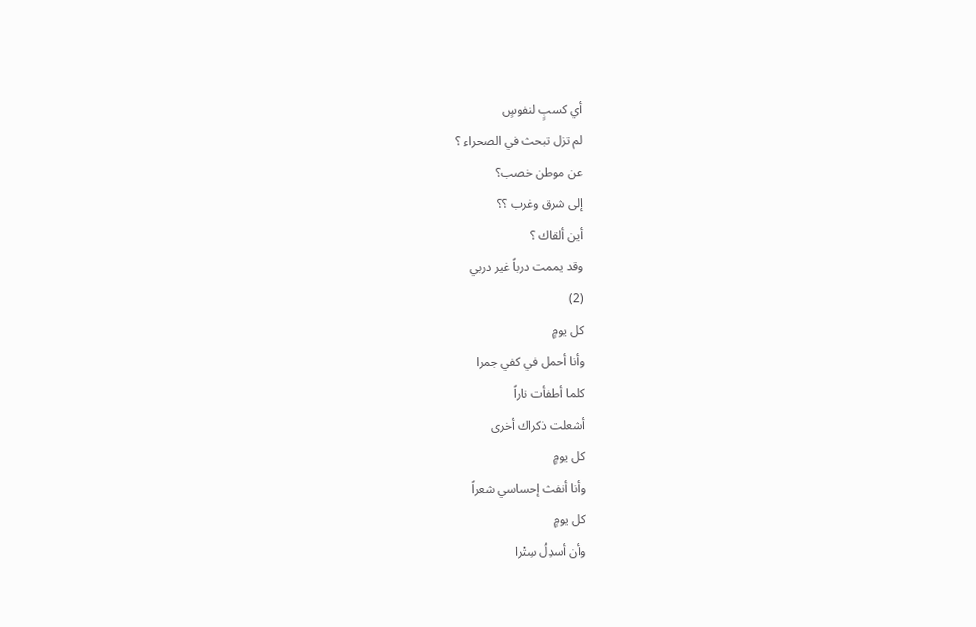أي كسبٍ لنفوسٍ
لم تزل تبحث في الصحراء ؟
عن موطن خصب؟
إلى شرق وغرب ؟؟
أين ألقاك ؟
وقد يممت درباً غير دربي
(2)
كل يومٍ
وأنا أحمل في كفي جمرا
كلما أطفأت ناراً
أشعلت ذكراك أخرى
كل يومٍ
وأنا أنفث إحساسي شعراً
كل يومٍ
وأن أسدِلُ سِتْرا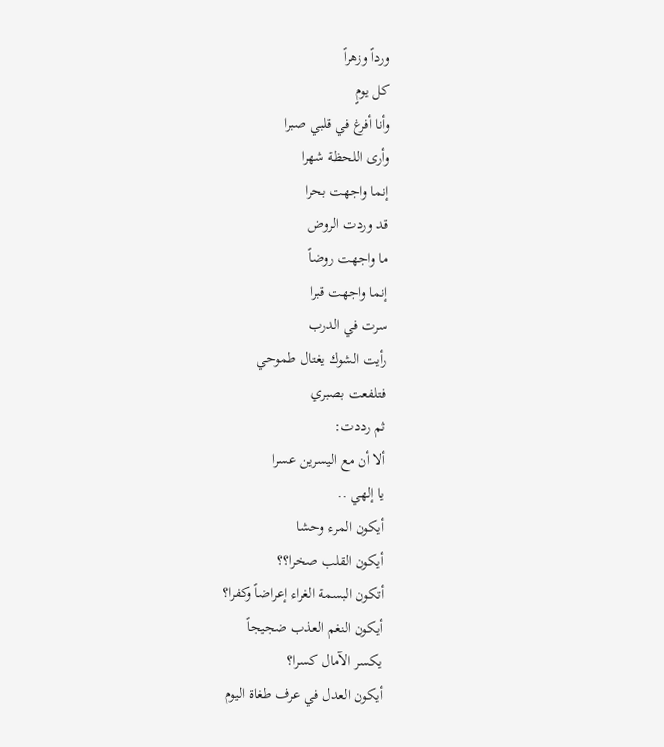ورداً وزهراً
كل يومٍ
وأنا أفرغ في قلبي صبرا
وأرى اللحظة شهرا
إنما واجهت بحرا
قد وردت الروض
ما واجهت روضاً
إنما واجهت قبرا
سرت في الدرب
رأيت الشوك يغتال طموحي
فتلفعت بصبري
ثم رددت:
ألا أن مع اليسرين عسرا
يا إلهي ..
أيكون المرء وحشا
أيكون القلب صخرا؟؟
أتكون البسمة الغراء إعراضاً وكفرا؟
أيكون النغم العذب ضجيجاً
يكسر الآمال كسرا؟
أيكون العدل في عرف طغاة اليوم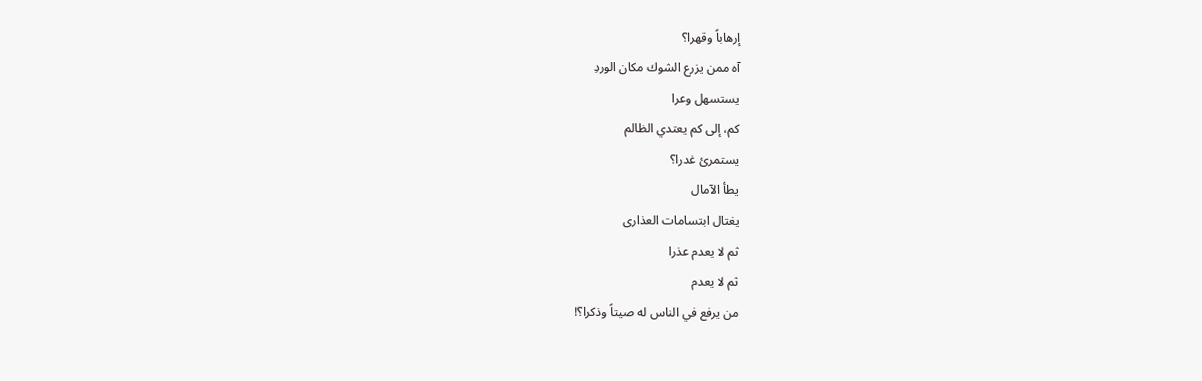إرهاباً وقهرا؟
آه ممن يزرع الشوك مكان الوردِ
يستسهل وعرا
كم، إلى كم يعتدي الظالم
يستمرئ غدرا؟
يطأ الآمال
يغتال ابتسامات العذارى
ثم لا يعدم عذرا
ثم لا يعدم
من يرفع في الناس له صيتاً وذكرا؟!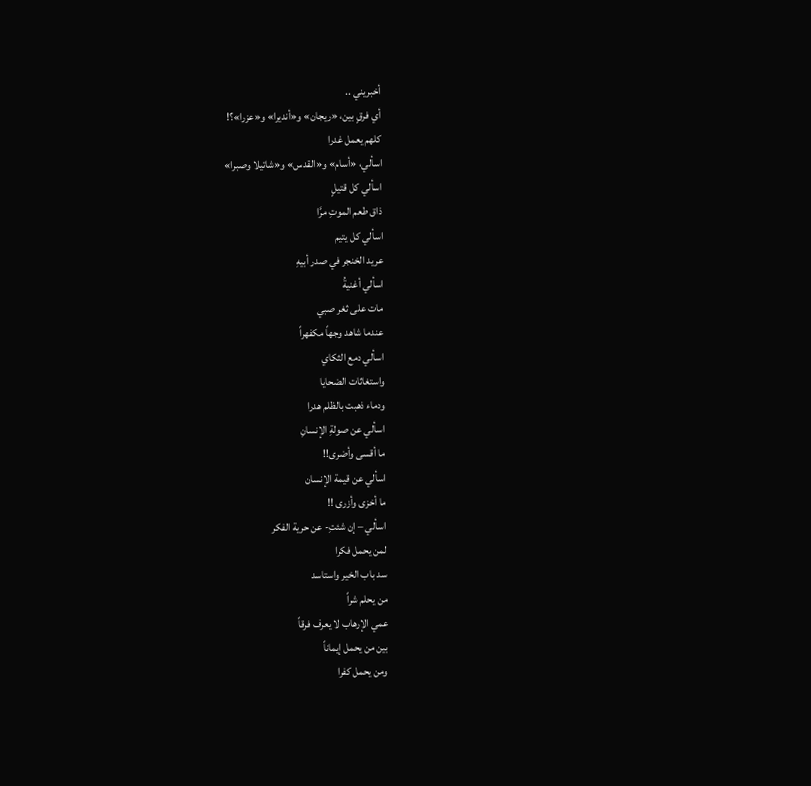أخبريني ..
أي فرقٍ بين، «ريجان» و«أنديرا» و«عزرا»؟!
كلهم يعمل غدرا
اسألي، «أسام» و«القدس» و«شاتيلا وصبرا»
اسألي كل قتيلٍ
ذاق طعم الموتِ مرَّا
اسألي كل يتيم
عريد الخنجر في صدر أبيهِ
اسألي أغنيةُ
مات على ثغر صبي
عندما شاهد وجهاً مكفهراً
اسألي دمع الثكاي
واستغاثات الضحايا
ودماء ذهبت بالظلم هدرا
اسألي عن صولةِ الإنسانِ
ما أقسى وأضرى!!
اسألي عن قيمة الإنسان
ما أخزى وأزرى !!
اسألي – إن شئتِ- عن حرية الفكر
لمن يحمل فكرا
سد باب الخير واستاسد
من يحلم شراً
عمي الإرهاب لا يعرف فرقاً
بين من يحمل إيماناً
ومن يحمل كفرا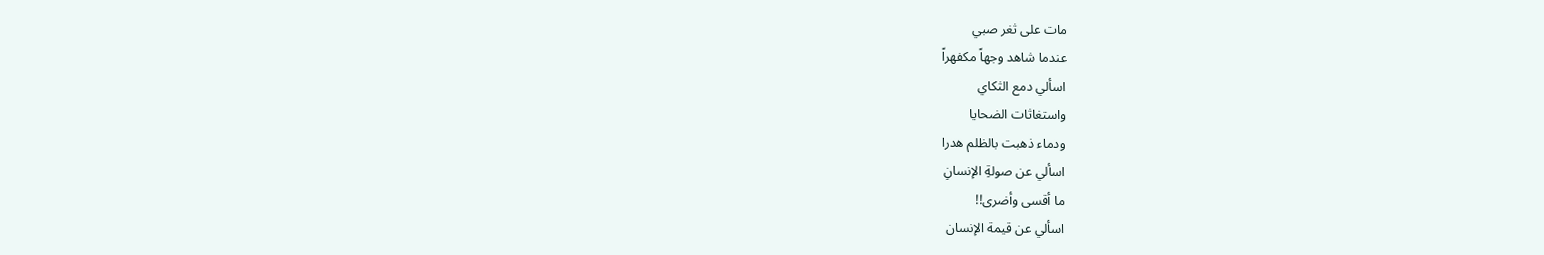مات على ثغر صبي
عندما شاهد وجهاً مكفهراً
اسألي دمع الثكاي
واستغاثات الضحايا
ودماء ذهبت بالظلم هدرا
اسألي عن صولةِ الإنسانِ
ما أقسى وأضرى!!
اسألي عن قيمة الإنسان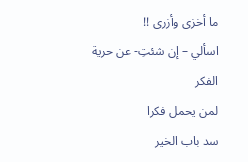ما أخزى وأزرى !!
اسألي – إن شئتِ- عن حرية الفكر
لمن يحمل فكرا
سد باب الخير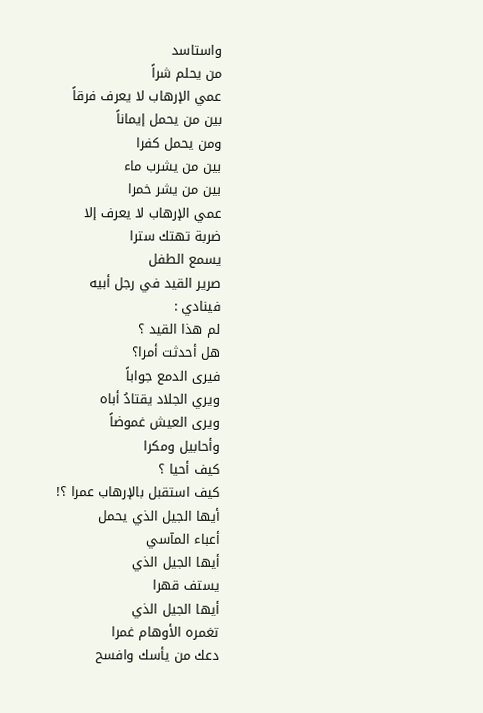واستاسد
من يحلم شراً
عمي الإرهاب لا يعرف فرقاً
بين من يحمل إيماناً
ومن يحمل كفرا
بين من يشرب ماء
بين من يشر خمرا
عمي الإرهاب لا يعرف إلا
ضربة تهتك سترا
يسمع الطفل
صرير القيد في رجل أبيه
فينادي :
لم هذا القيد ؟
هل أحدثت أمرا؟
فيرى الدمع جواباً
ويري الجلاد يقتادُ أباه
ويرى العيش غموضاً
وأحابيل ومكرا
كيف أحيا ؟
كيف استقبل بالإرهاب عمرا ؟!
أيها الجيل الذي يحمل
أعباء المآسي
أيها الجيل الذي
يستف قهرا
أيها الجيل الذي
تغمره الأوهام غمرا
دعك من يأسك وافسح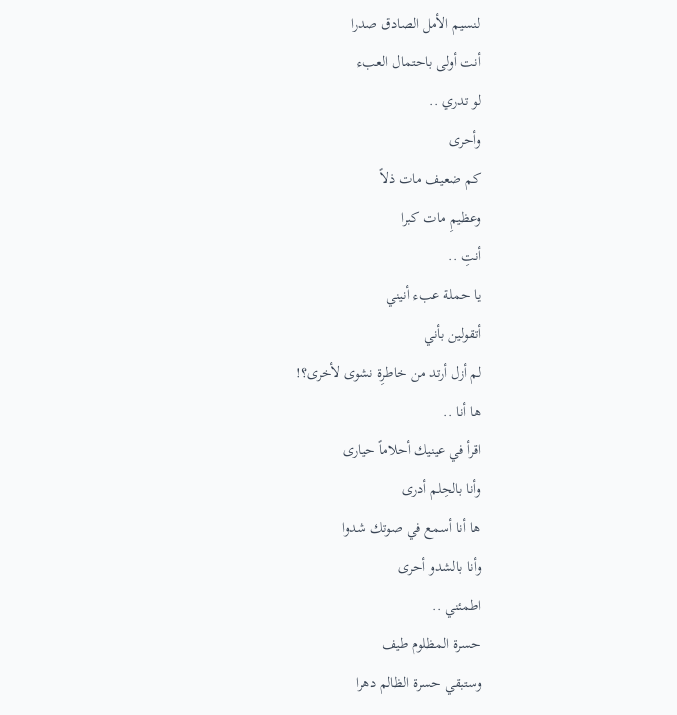لنسيم الأمل الصادق صدرا
أنت أولى باحتمال العبء
لو تدري ..
وأحرى
كم ضعيف مات ذلاً
وعظيمِ مات كبرا
أنتِ ..
يا حملة عبء أنيني
أتقولين بأني
لم أزل أرتد من خاطرِة نشوى لأخرى؟!
ها أنا ..
اقرأ في عينيك أحلاماً حيارى
وأنا بالحِلم أدرى
ها أنا أسمع في صوتك شدوا
وأنا بالشدو أحرى
اطمئني ..
حسرة المظلوم طيف
وستبقي حسرة الظالم دهرا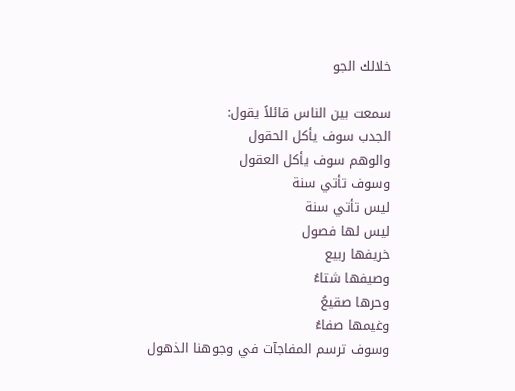خلالك الجو

سمعت بين الناس قائلاً يقول:
الجدب سوف يأكل الحقول
والوهم سوف يأكل العقول
وسوف تأتي سنة
ليس تأتي سنة
ليس لها فصول
خريفها ربيع
وصيفها شتاءُ
وحرها صقيعُ
وغيمها صفاءُ
وسوف ترسم المفاجآت في وجوهنا الذهول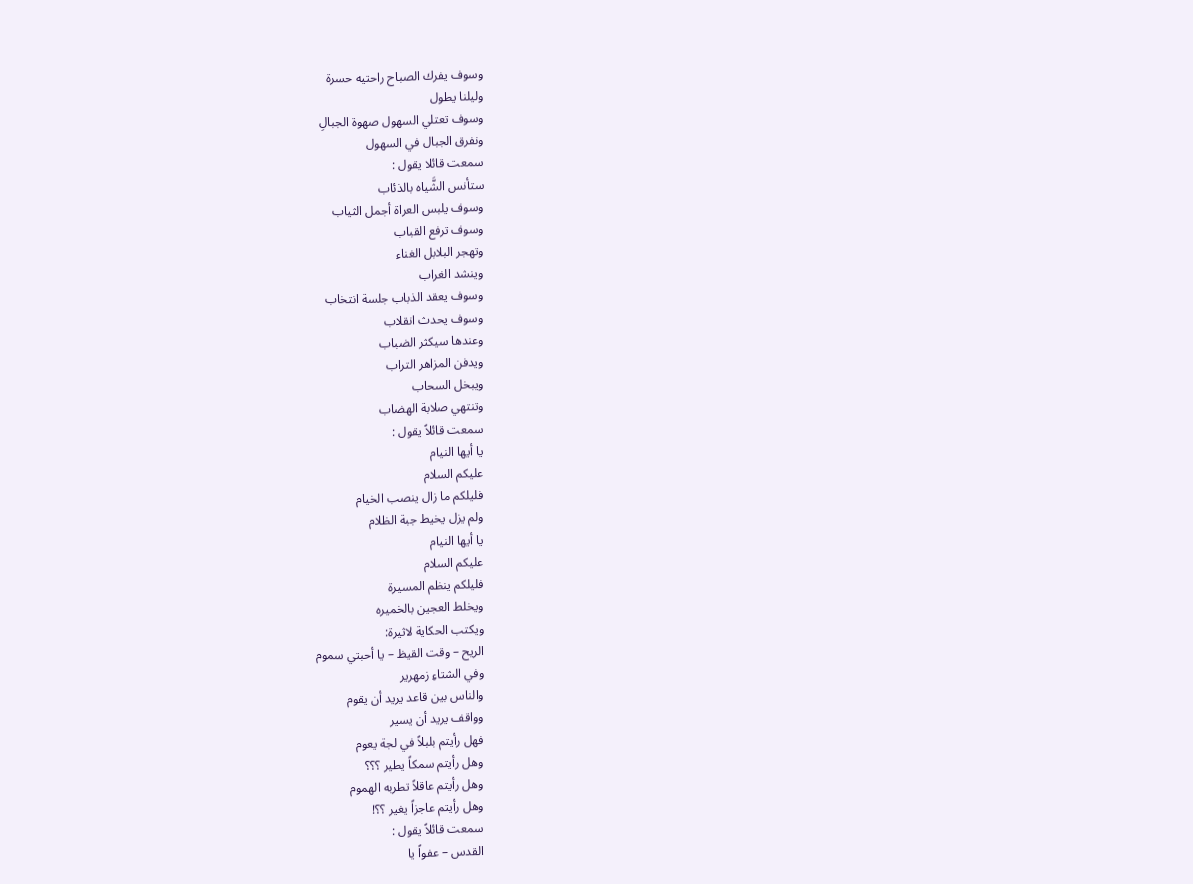وسوف يفرك الصباح راحتيه حسرة
وليلنا يطول
وسوف تعتلي السهول صهوة الجبالِ
ونفرق الجبال في السهول
سمعت قائلا يقول :
ستأنس الشَّياه بالذئاب
وسوف يلبس العراة أجمل الثياب
وسوف ترفع القباب
وتهجر البلابل الغناء
وينشد الغراب
وسوف يعقد الذباب جلسة انتخاب
وسوف يحدث انقلاب
وعندها سيكثر الضباب
ويدفن المزاهر التراب
ويبخل السحاب
وتنتهي صلابة الهضاب
سمعت قائلاً يقول :
يا أيها النيام
عليكم السلام
فليلكم ما زال ينصب الخيام
ولم يزل يخيط جبة الظلام
يا أيها النيام
عليكم السلام
فليلكم ينظم المسيرة
ويخلط العجين بالخميره
ويكتب الحكاية لاثيرة:
الريح – وقت القيظ – يا أحبتي سموم
وفي الشتاءِ زمهرير
والناس بين قاعد يريد أن يقوم
وواقف يريد أن يسير
فهل رأيتم بلبلاً في لجة يعوم
وهل رأيتم سمكاً يطير ؟؟؟
وهل رأيتم عاقلاً تطربه الهموم
وهل رأيتم عاجزاً يغير ؟؟!
سمعت قائلاً يقول :
القدس – عفواً يا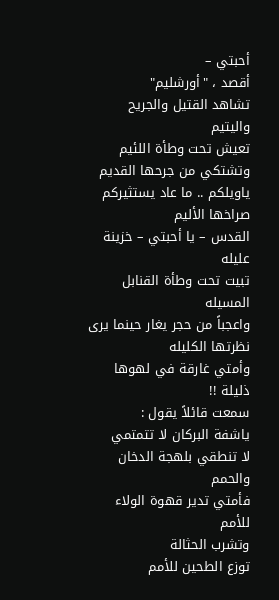أحبتي –
أقصد ، "أورشليم"
تشاهد القتيل والجريح واليتيم
تعيش تحت وطأة اللئيم
وتشتكي من جرحها القديم
ياويلكم .. ما عاد يستثيركم صراخها الأليم
القدس – يا أحبتي – خزينة عليله
تبيت تحت وطأة القنابل المسيله
واعجباً من حجر يغار حينما يرى نظرتها الكليله
وأمتي غارقة في لهوها ذليلة !!
سمعت قائلاً يقول :
ياشفة البركان لا تتمتمي
لا تنطقي بلهجة الدخان والحمم
فأمتي تدير قهوة الولاء للأمم
وتشرب الحثالة
توزع الطحين للأمم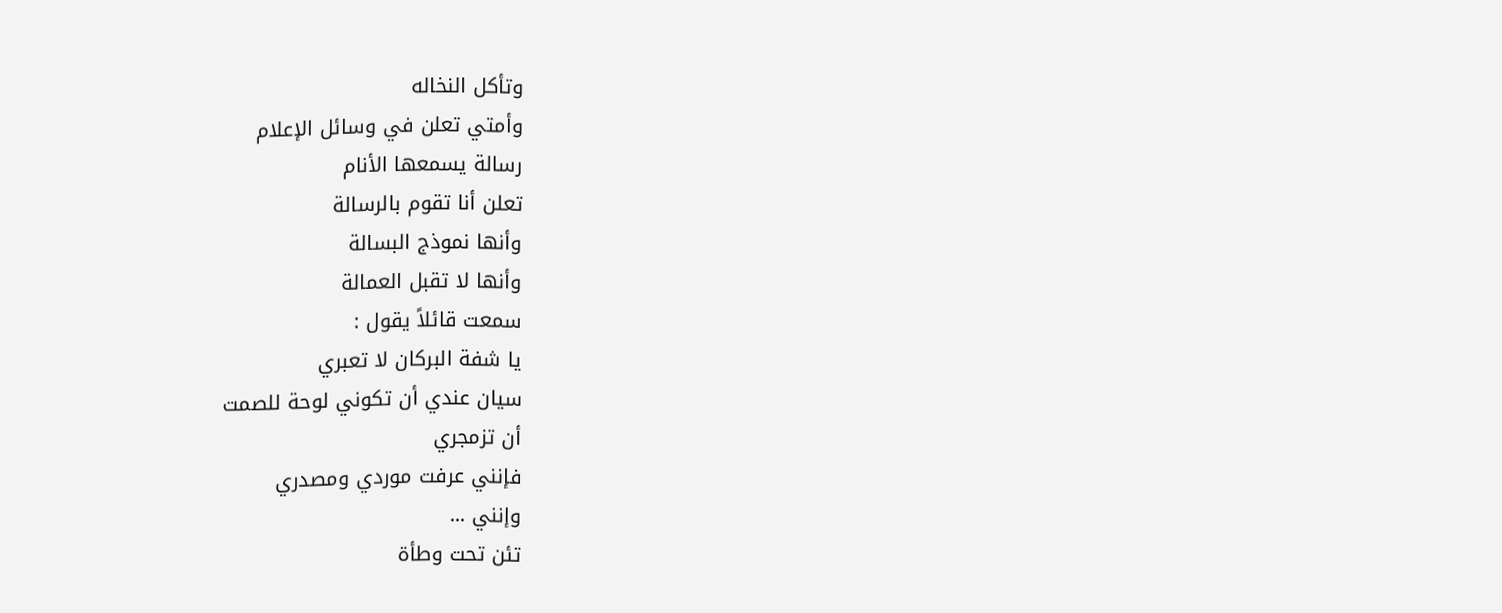وتأكل النخاله
وأمتي تعلن في وسائل الإعلام
رسالة يسمعها الأنام
تعلن أنا تقوم بالرسالة
وأنها نموذج البسالة
وأنها لا تقبل العمالة
سمعت قائلاً يقول :
يا شفة البركان لا تعبري
سيان عندي أن تكوني لوحة للصمت
أن تزمجري
فإنني عرفت موردي ومصدري
وإنني ...
تئن تحت وطأة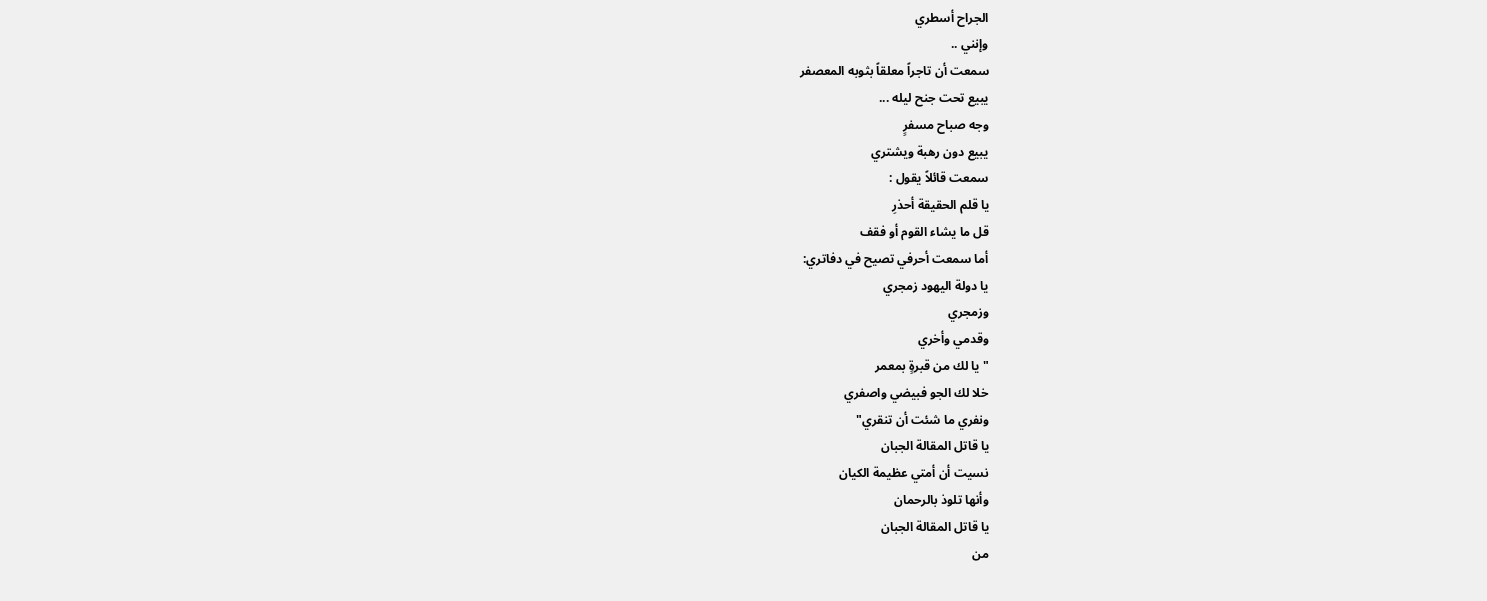الجراح أسطري
وإنني ..
سمعت أن تاجراً معلقاً بثوبه المعصفر
يبيع تحت جنح ليله ...
وجه صباح مسفرٍ
يبيع دون رهبة ويشتري
سمعت قائلاً يقول :
يا قلم الحقيقة أحذرِ
قل ما يشاء القوم أو فقف
أما سمعت أحرفي تصيح في دفاتري:
يا دولة اليهود زمجري
وزمجري
وقدمي وأخري
"يا لك من قبرةٍ بمعمر
خلا لك الجو فبيضي واصفري
ونفري ما شئت أن تنقري"
يا قاتل المقالة الجبان
نسيت أن أمتي عظيمة الكيان
وأنها تلوذ بالرحمان
يا قاتل المقالة الجبان
من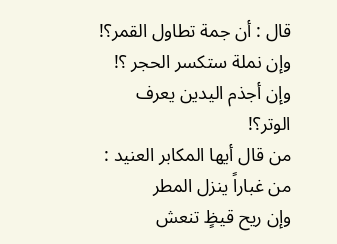قال : أن جمة تطاول القمر؟!
وإن نملة ستكسر الحجر ؟!
وإن أجذم اليدين يعرف الوتر؟!
من قال أيها المكابر العنيد :
من غباراً ينزل المطر
وإن ريح قيظٍ تنعش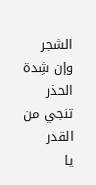الشجر
وإن شِدة الحذر
تنجي من القدر
يا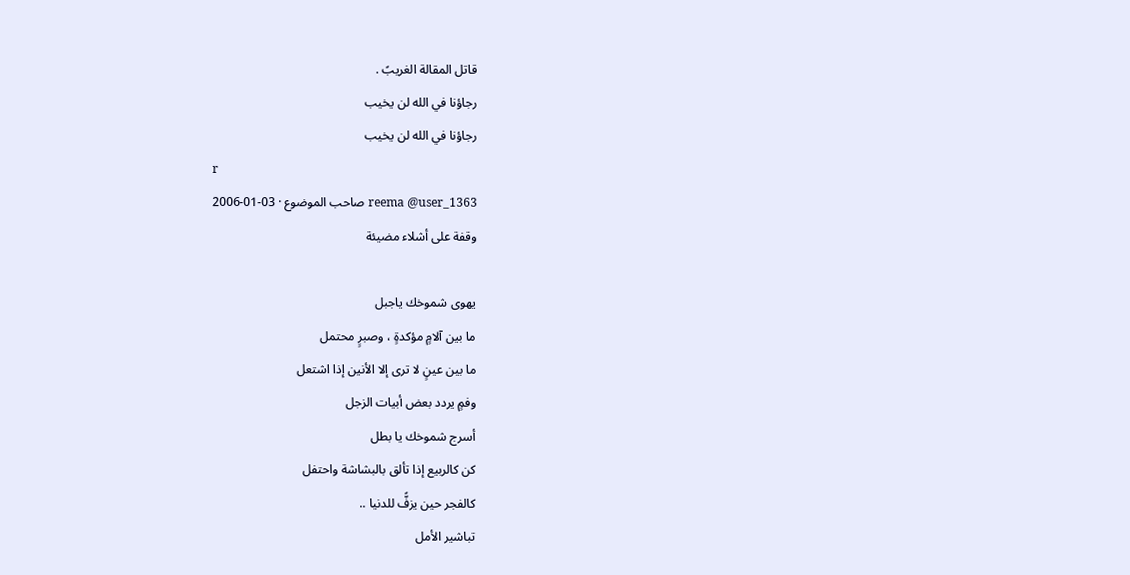قاتل المقالة الغريبً .
رجاؤنا في الله لن يخيب
رجاؤنا في الله لن يخيب
r
reema @user_1363 صاحب الموضوع · 03-01-2006
وقفة على أشلاء مضيئة

يهوى شموخك ياجبل
ما بين آلامٍ مؤكدةٍ ، وصبرٍ محتمل
ما بين عينٍ لا ترى إلا الأنين إذا اشتعل
وفمٍ يردد بعض أبيات الزجل
أسرج شموخك يا بطل
كن كالربيع إذا تألق بالبشاشة واحتفل
كالفجر حين يزفًّ للدنيا ..
تباشير الأمل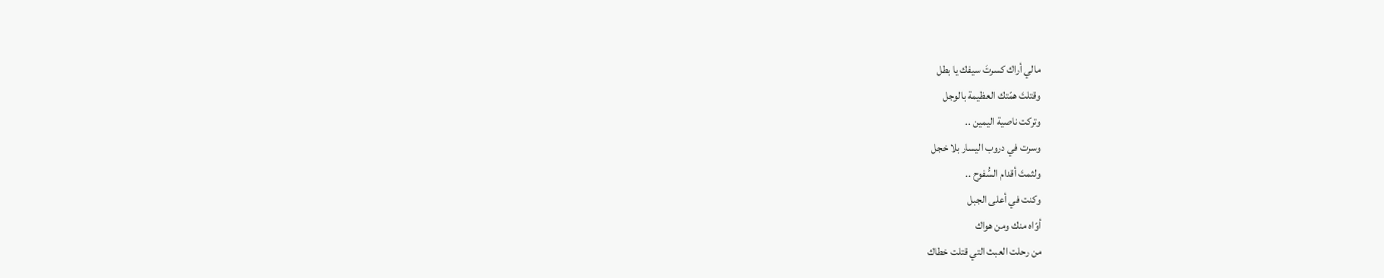مالي أراك كسرتَ سيفك يا بطل
وقتلتَ همّتك العظيمة بالوجل
وتركت ناصية اليمين ..
وسرت في دروب اليسار بلا خجل
ولثمتَ أقدام السُّفوح ..
وكنت في أعلى الجبل
أوّاه منك ومن هواك
من رحلت العبث التي قتلت خطاك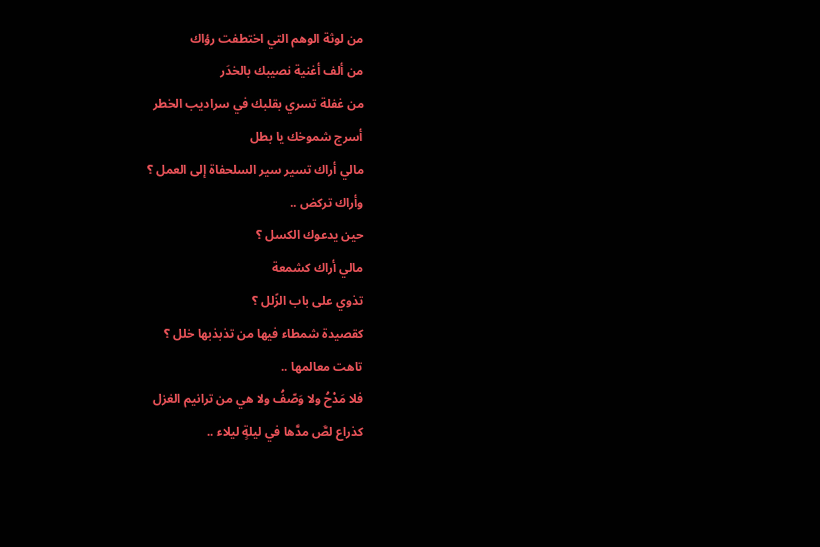من لوثة الوهم التي اختطفت رؤاك
من ألف أغنية نصيبك بالخدَر
من غفلة تسري بقلبك في سراديب الخطر
أسرج شموخك يا بطل
مالي أراك تسير سير السلحفاة إلى العمل ؟
وأراك تركض ..
حين يدعوك الكسل ؟
مالي أراك كشمعة
تذوي على باب الزًلل ؟
كقصيدة شمطاء فيها من تذبذبها خلل ؟
تاهت معالمها ..
فلا مَدْحُ ولا وَصّفُ ولا هي من ترانيم الغزل
كذراع لصَّ مدَّها في ليلةٍ ليلاء ..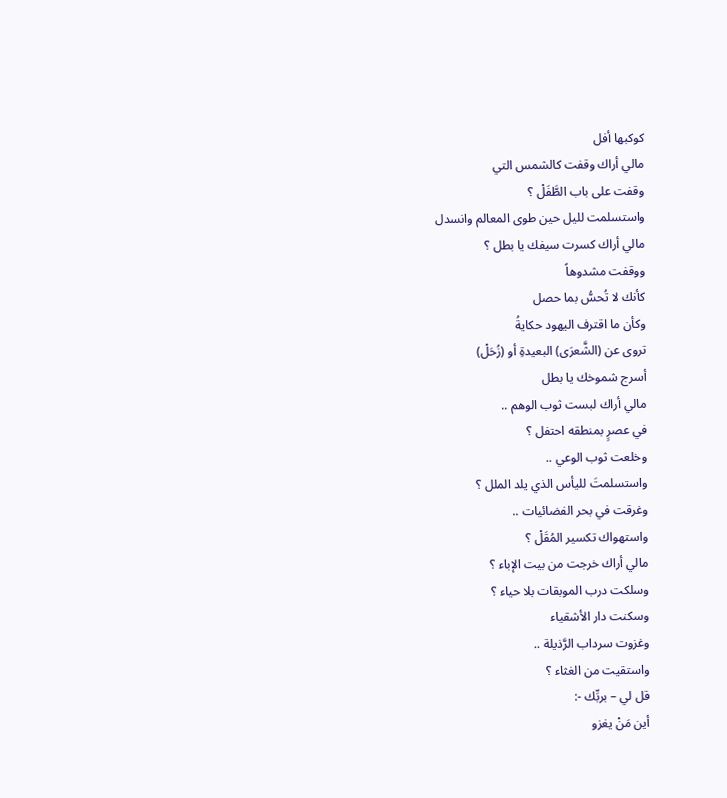كوكبها أفل
مالي أراك وقفت كالشمس التي
وقفت على باب الطَّفَلْ ؟
واستسلمت لليل حين طوى المعالم وانسدل
مالي أراك كسرت سيفك يا بطل ؟
ووقفت مشدوهاً
كأنك لا تُحسُّ بما حصل
وكأن ما اقترف اليهود حكايةُ
تروى عن (الشَّعرَى) البعيدةِ أو (زُحَلْ)
أسرج شموخك يا بطل
مالي أراك لبست ثوب الوهم ..
في عصرٍ بمنطقه احتفل ؟
وخلعت ثوب الوعي ..
واستسلمتَ لليأس الذي يلد الملل ؟
وغرقت في بحر الفضائيات ..
واستهواك تكسير المُقَلْ ؟
مالي أراك خرجت من بيت الإباء ؟
وسلكت درب الموبقات بلا حياء ؟
وسكنت دار الأشقياء
وغزوت سرداب الرَّذيلة ..
واستقيت من الغثاء ؟
قل لي – بربِّك -:
أين مَنْ يغزو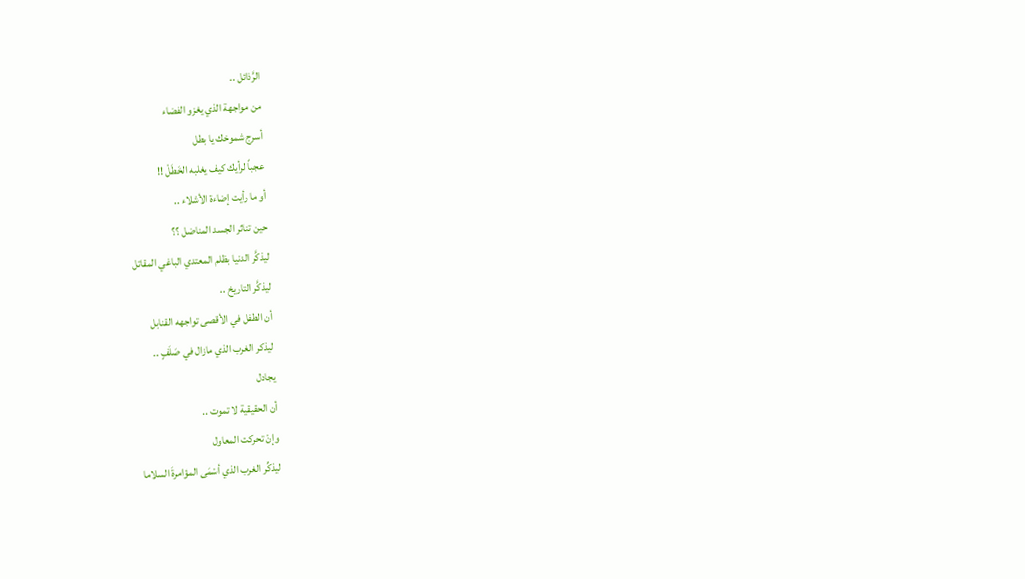الرَّذائل ..
من مواجهة الذي يغزو الفضاء
أسرج شموخك يا بطل
عجباً لرأيك كيف يغلبه الخَطَلْ !!
أو ما رأيت إضاءة الأشلاء ..
حين تناثر الجسد المناضل ؟؟
ليذكَّر الدنيا بظلم المعتدي الباغي المقاتل
ليذكَّر التاريخ ..
أن الطفل في الأقصى تواجهه القنابل
ليذكر الغرب الذي مازال في صَلَفٍ ..
يجادل
أن الحقيقية لا تموت ..
وإنْ تحركت المعاول
ليذكِّر الغرب الذي أسْمَى المؤامرةَ السلاما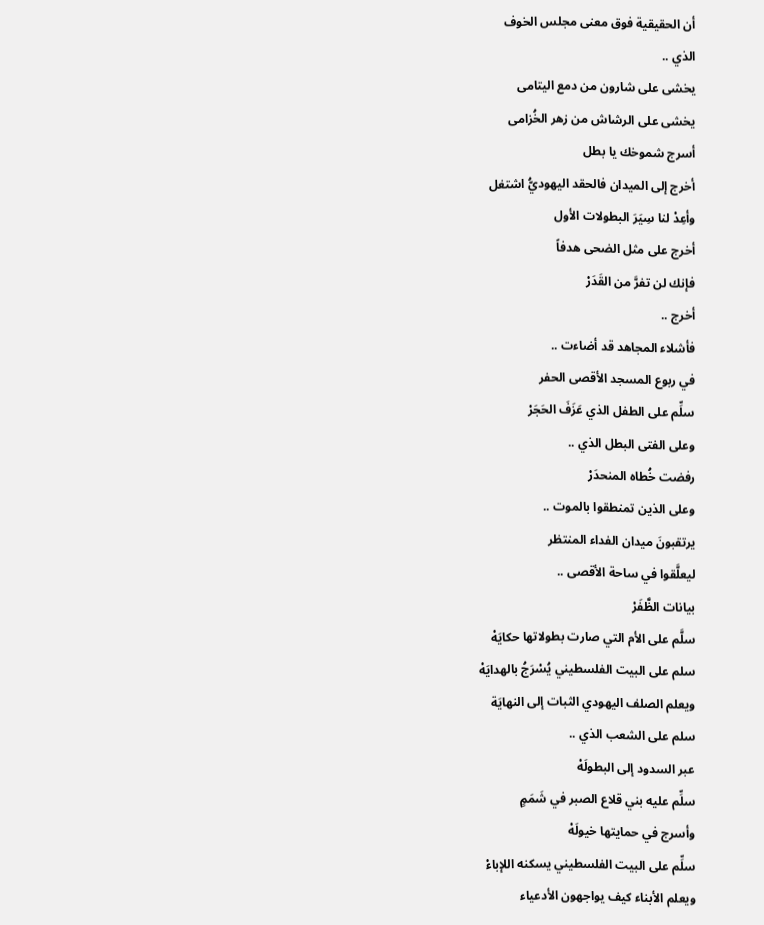أن الحقيقية فوق معنى مجلس الخوف
الذي ..
يخشى على شارون من دمع اليتامى
يخشى على الرشاش من زهر الخُزامى
أسرج شموخك يا بطل
أخرج إلى الميدان فالحقد اليهوديُّ اشتغل
وأعِدْ لنا سِيَرَ البطولات الأول
أخرج على مثل الضحى هدفاً
فإنك لن تفرَّ من القَدَرْ
أخرج ..
فأشلاء المجاهد قد أضاءت ..
في ربوع المسجد الأقصى الحفر
سلِّم على الطفل الذي عَزَفَ الحَجَرْ
وعلى الفتى البطل الذي ..
رفضت خُطاه المنحدَرْ
وعلى الذين تمنطقوا بالموت ..
يرتقبونَ ميدان الفداء المنتظر
ليعلَّقوا في ساحة الأقصى ..
بيانات الظَّفَرْ
سلَّم على الأم التي صارت بطولاتها حكايَهْ
سلم على البيت الفلسطيني يُسْرَجُ بالهدايَهْ
ويعلم الصلف اليهودي الثبات إلى النهايَة
سلم على الشعب الذي ..
عبر السدود إلى البطولَهْ
سلِّم عليه بني قلاع الصبر في شَمَمٍ
وأسرج في حمايتها خيولَهْ
سلِّم على البيت الفلسطيني يسكنه اللإباءْ
ويعلم الأبناء كيف يواجهون الأدعياء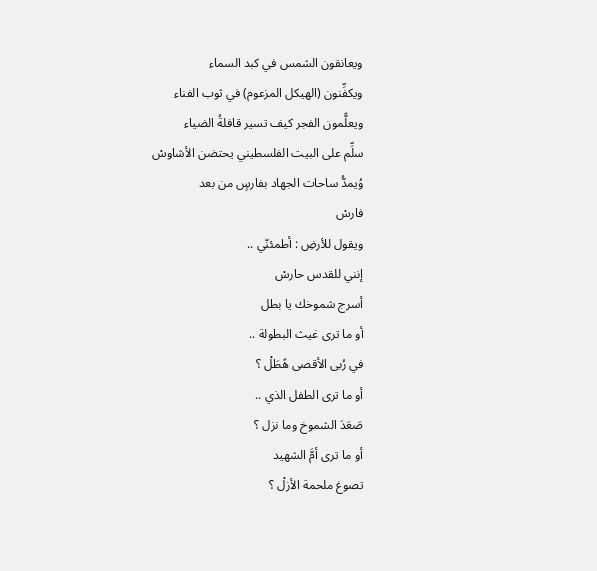ويعانقون الشمس في كبد السماء
ويكفِّنون (الهيكل المزعوم) في ثوب الفناء
ويعلًّمون الفجر كيف تسير قافلةُ الضياء
سلِّم على البيت الفلسطيني يحتضن الأشاوسْ
وُيمدُّ ساحات الجهاد بفارسٍ من بعد
فارسْ
ويقول للأرضِ : أطمئنّي ..
إنني للقدس حارسْ
أسرج شموخك يا بطل
أو ما ترى غيث البطولة ..
في رُبى الأقصى هًطَلْ ؟
أو ما ترى الطفل الذي ..
صَعَدَ الشموخ وما نزل ؟
أو ما ترى أمَّ الشهيد
تصوغ ملحمة الأزلْ ؟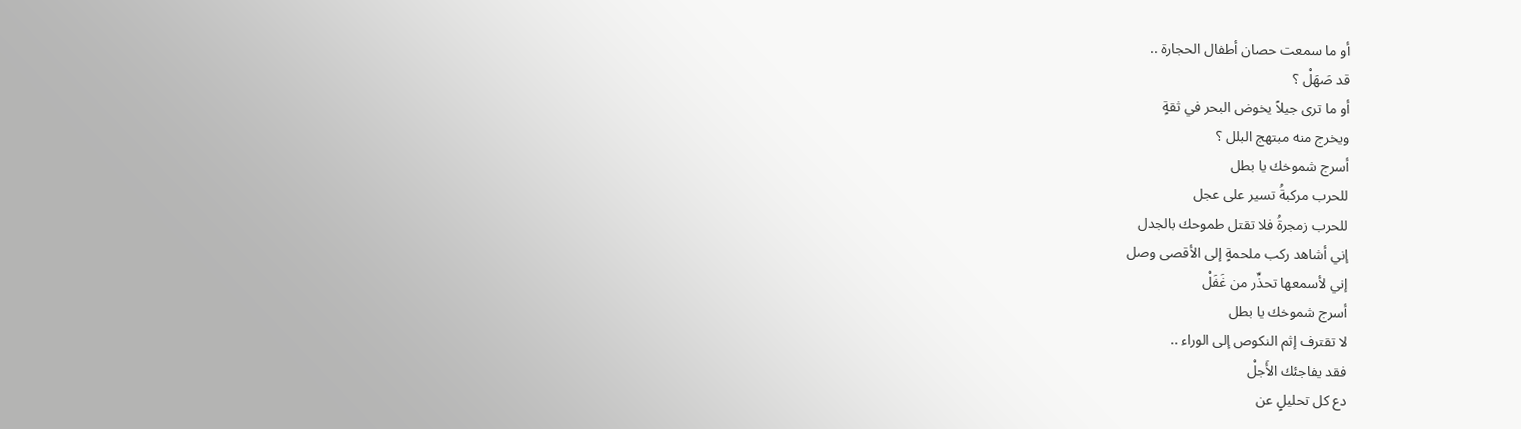أو ما سمعت حصان أطفال الحجارة ..
قد صَهَلْ ؟
أو ما ترى جيلاً يخوض البحر في ثقةٍ
ويخرج منه مبتهج البلل ؟
أسرج شموخك يا بطل
للحرب مركبةُ تسير على عجل
للحرب زمجرةُ فلا تقتل طموحك بالجدل
إني أشاهد ركب ملحمةٍ إلى الأقصى وصل
إني لأسمعها تحذِّر من غَفَلْ
أسرج شموخك يا بطل
لا تقترف إثم النكوص إلى الوراء ..
فقد يفاجئك الأَجلْ
دع كل تحليلٍ عن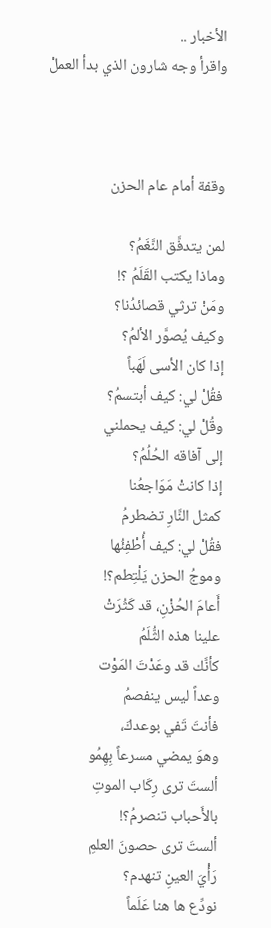الأخبار ..
واقرأ وجه شارون الذي بدأ العملْ



وقفة أمام عام الحزن

لمن يتدفَّق النَّغَمُ؟
وماذا يكتب القَلَمُ ؟!
ومَنْ ترثي قصائدُنا؟
وكيف يُصوَّر الألمُ؟
إذا كان الأسى لَهَباً
فقُلْ لي: كيف أبتسمُ؟
وقُلْ لي: كيف يحملني
إلى آفاقه الحُلُمُ؟
إذا كانتْ مَوَاجعُنا
كمثل النَّارِ تضطرمُ
فقُلْ لي: كيف أُطْفِئُها
وموجُ الحزن يَلْتِطم؟!
أَعامَ الحُزْنِ، قد كَثُرَتْ
علينا هذه الثُّلَمُ
كأنَّك قد وعَدْتَ المَوْت
وعداً ليس ينفصمُ
فأنتَ تَفي بوعدكَ،
وهوَ يمضي مسرعاً بِهِمُو
ألستَ ترى رِكَاب الموتِ
بالأَحباب تنصرمُ؟!
ألستَ ترى حصونَ العلمِ
رَأْيَ العينِ تنهدم؟
نودِّع ها هنا عَلَماً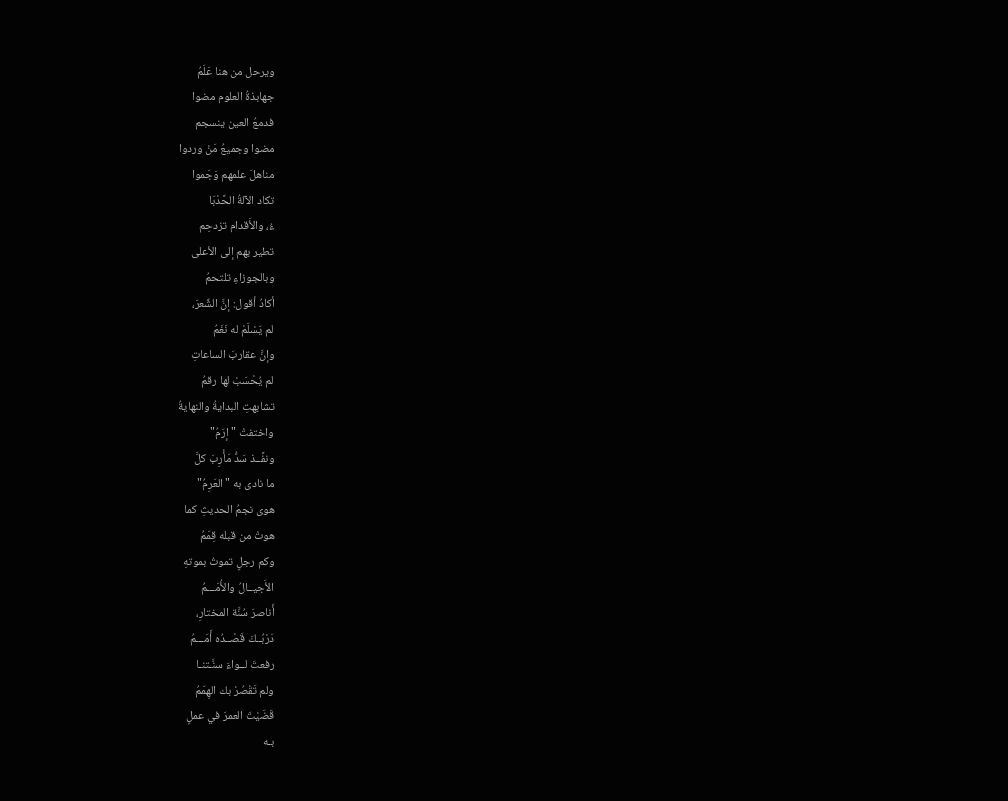ويرحل من هنا عَلَمُ
جهابذةُ العلوم مضوا
فدمعُ العين ينسجم
مضوا وجميعُ مَنْ وردوا
مناهلَ علمهم وَجَموا
تكاد الآلةُ الحًدْبَا
ءُ، والأَقدام تزدحِم
تطير بهم إلى الأعلى
وبالجوزاءِ تلتحمُ
أكادُ أقول: إنَّ الشِّعرَ،
لم يَسْلَمْ له نَغَمُ
وإنَّ عقاربَ الساعاتِ
لم يُحْسَبْ لها رقمُ
تشابهتِ البدايةُ والنهايةُ
واختفتْ "إرَمُ"
ونفَّــذ سَدُّ مَأْرِبَ كلَّ
ما نادى به "العَرِمُ"
هوى نجمُ الحديثِ كما
هوتْ من قبله قِمَمُ
وكم رجلٍ تموتُ بموتهِ
الأَجيــالُ والأُمَـــمُ
أَناصرَ سُنَّة المختارِ،
دَرْبُــكَ قَصْــدُه أَمَـــمُ
رفعتَ لــواءَ سنَّـتنـا
ولم تَقْصُرْ بك الهِمَمُ
قَضَيْتَ العمرَ في عملٍ
بـه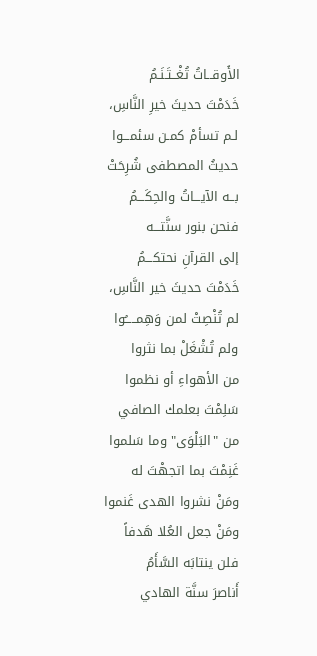الأَوقــاتُ تُغْــتَـنَـمُ
خَدَمْتَ حديثَ خيرِ النَّاسِ،
لـم تسأمْ كمـن سئمـــوا
حديثُ المصطفى شُرِحَتْ
بــه الآيـــاتُ والحِكَـــمُ
فنحن بنور سنَّتـــه
إلى القرآنِ نحتكـــمُ
خَدَمْتَ حديثَ خير النَّاسِ،
لم تُنْصِتْ لمن وَهِمـــــُوا
ولم تُشْغَلْ بما نثروا
من الأهواءِ أو نظموا
سَلِمْتَ بعلمك الصافي
من "البَلْوَى" وما سَلموا
غَنِمْتَ بما اتجهْتَ له
ومَنْ نشروا الهدى غَنموا
ومَنْ جعل العُلا هَدفاً
فلن ينتابَه السَّأَمُ
أَناصرَ سنَّة الهادي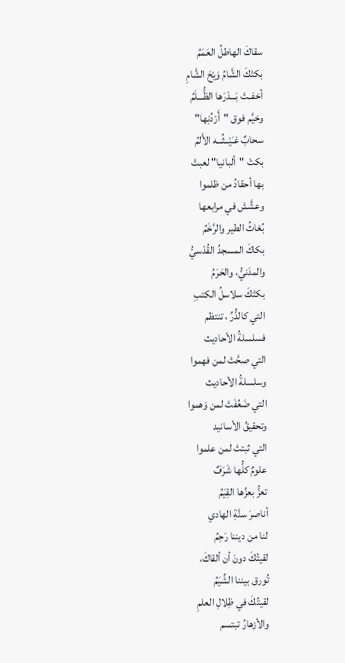سقاكَ الهاطلُ العَمَمُ
بكتْكَ الشَّامُ وَيْحَ الشَّامِ
أخفــتْ بَـــدْرَها الظُّـــلَمُ
وخيَّم فوق "أَرْدُنِها"
سحابٌ غـَيْــثُـــه الأَلمُ
بكتْ "ألبانيا" لعبتْ
بها أحقادُ من ظلموا
وعشَّش في مرابعها
بُغاثُ الطير والرَّخَمُ
بكاكَ المسجدُ القُدْسيُّ
والمدَنيُّ، والحَرَمُ
بكتْكَ سلاسلُ الكتبِ
التي كالدُّرِّ ، تنتظم
فسلسلةُ الأحاديث
التي صحَّتْ لمن فهموا
وسلسلةُ الأحاديث
التي ضَعُفَتْ لمن وَهموا
وتحقيقُ الأسانيد
التي ثبتتْ لمن علموا
علومٌ كلُّها شَرَفٌ
تعزُّ بعزِّها القِيَمُ
أناصرَ سنَّةِ الهادي
لنا من ديننا رَحِمُ
لقيتُكَ دونَ أن ألقاكَ،
تُورق بيننا الشِّيَمُ
لقيتُكَ في ظِلالِ العلمِ
والأزهارُ تبتسم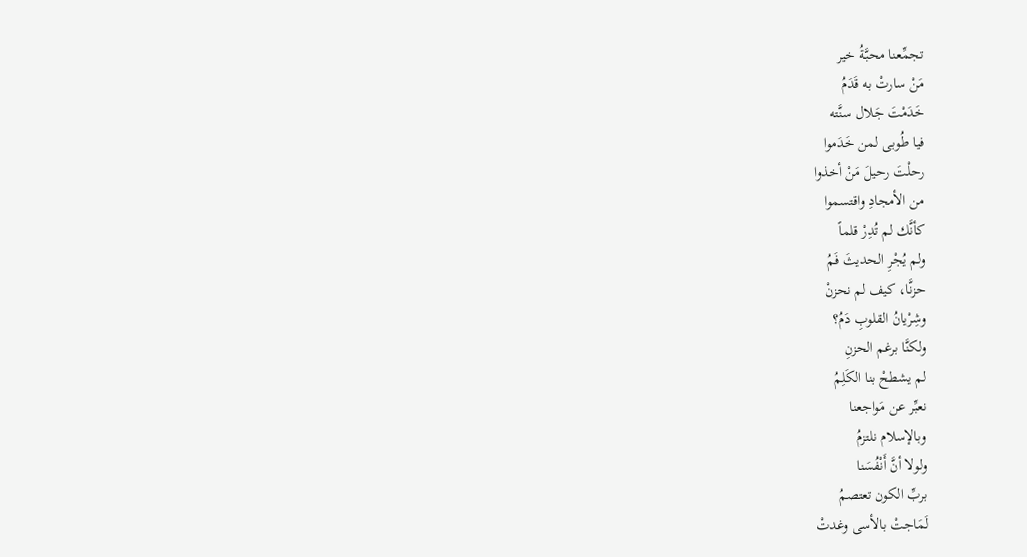تجمِّعنا محبَّةُ خير
مَنْ سارتْ به قَدَمُ
خَدَمْتَ جَلال سنَّته
فيا طُوبى لمن خَدَموا
رحلْتَ رحيلَ مَنْ أخذوا
من الأمجادِ واقتسموا
كأنَّك لم تُدِرْ قلماً
ولم يُجْرِ الحديثَ فَمُ
حزنَّا، كيف لم نحزنْ
وشِرْيانُ القلوبِ دَمُ؟
ولكنَّا برغم الحزنِ
لم يشطحْ بنا الكَلِمُ
نعبِّر عن مَواجعنا
وبالإسلام نلتزمُ
ولولا أنَّ أَنْفُسَنا
بربِّ الكون تعتصمُ
لَمَاجتْ بالأسى وغدتْ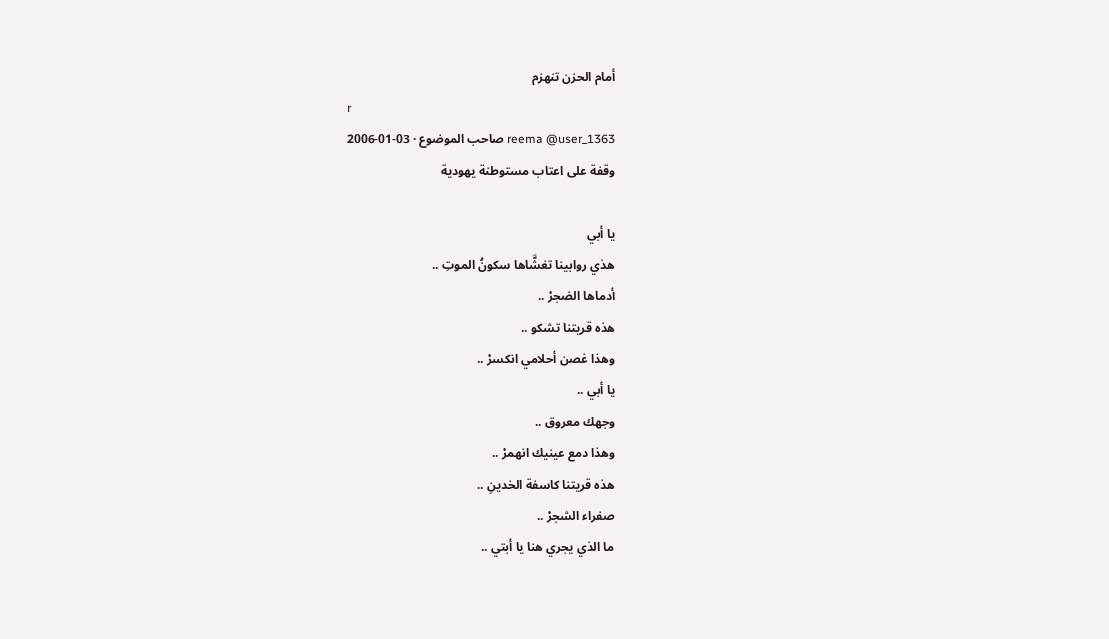أمام الحزن تنهزم
r
reema @user_1363 صاحب الموضوع · 03-01-2006
وقفة على اعتاب مستوطنة يهودية

يا أبي
هذي روابينا تغشَّاها سكونُ الموتِ ..
أدماها الضجرْ ..
هذه قريتنا تشكو ..
وهذا غصن أحلامي انكسرْ ..
يا أبي ..
وجهك معروق ..
وهذا دمع عينيك انهمرْ ..
هذه قريتنا كاسفة الخدينِ ..
صفراء الشجرْ ..
ما الذي يجري هنا يا أبتي ..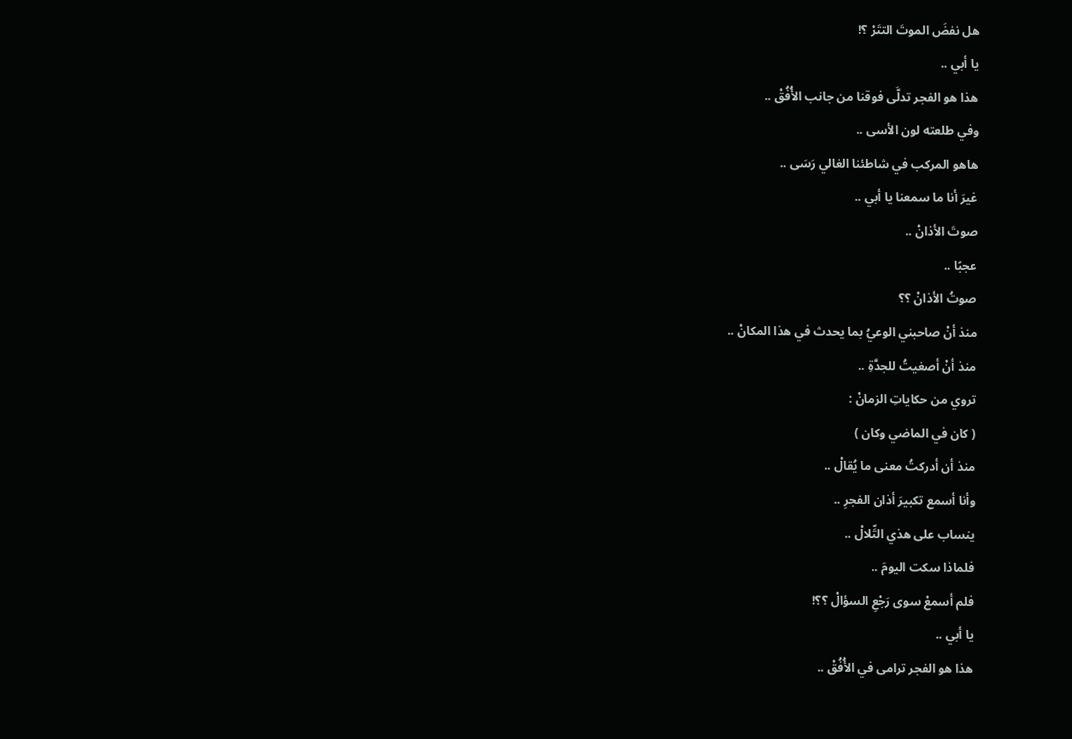هل نفضَ الموتَ التتَرْ ؟!
يا أبي ..
هذا هو الفجر تدلَّى فوقنا من جانب الأُفُقْ ..
وفي طلعته لون الأسى ..
هاهو المركب في شاطئنا الغالي رَسَى ..
غيرَ أنا ما سمعنا يا أبي ..
صوتَ الأذانْ ..
عجبًا ..
صوتُ الأذانْ ؟؟
منذ أنْ صاحبني الوعيُ بما يحدث في هذا المكانْ ..
منذ أنْ أصغيتُ للجدَّةِ ..
تروي من حكاياتِ الزمانْ :
( كان في الماضي وكان )
منذ أن أدركتُ معنى ما يُقالْ ..
وأنا أسمع تكبيرَ أذان الفجرِ ..
ينساب على هذي التِّلالْ ..
فلماذا سكت اليومَ ..
فلم أسمعْ سوى رَجْعِ السؤالْ ؟؟!
يا أبي ..
هذا هو الفجر ترامى في الأُفُقْ ..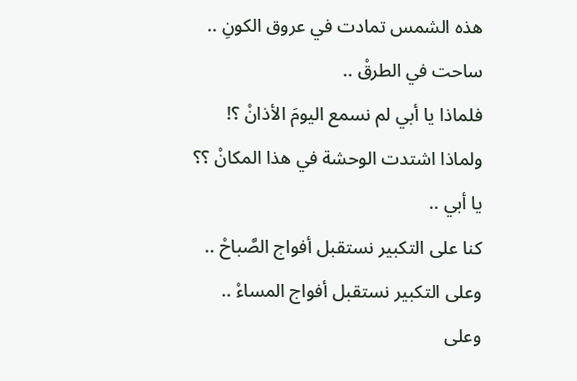هذه الشمس تمادت في عروق الكونِ ..
ساحت في الطرقْ ..
فلماذا يا أبي لم نسمع اليومَ الأذانْ ؟!
ولماذا اشتدت الوحشة في هذا المكانْ ؟؟
يا أبي ..
كنا على التكبير نستقبل أفواج الصَّباحْ ..
وعلى التكبير نستقبل أفواج المساءْ ..
وعلى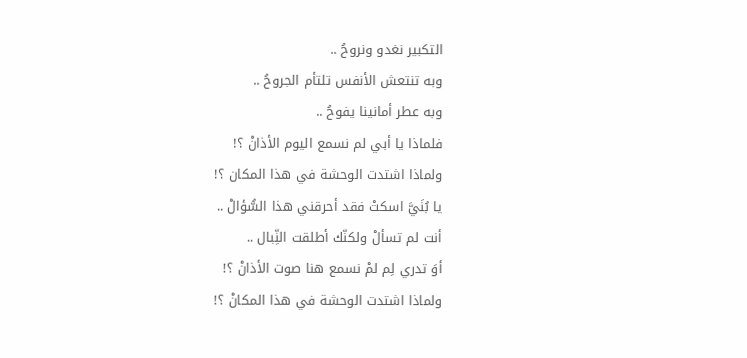التكبير نغدو ونروحُ ..
وبه تنتعش الأنفس تلتأم الجروحُ ..
وبه عطر أمانينا يفوحُ ..
فلماذا يا أبي لم نسمع اليوم الأذانْ ؟!
ولماذا اشتدت الوحشة في هذا المكان ؟!
يا بُنَيَّ اسكتْ فقد أحرقني هذا السُّؤالْ ..
أنت لم تسألْ ولكنّك أطلقت النِّبال ..
أوَ تدري لِم لمْ نسمع هنا صوت الأذانْ ؟!
ولماذا اشتدت الوحشة في هذا المكانْ ؟!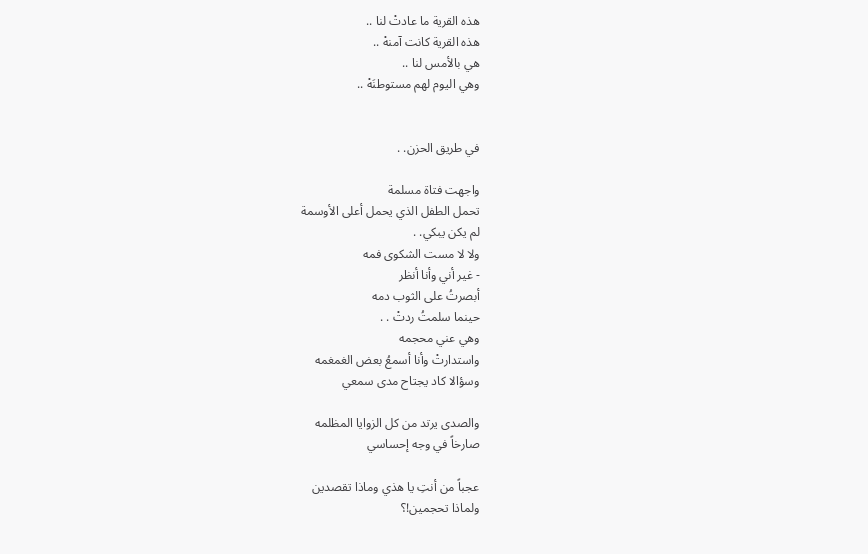هذه القرية ما عادتْ لنا ..
هذه القرية كانت آمنهْ ..
هي بالأمس لنا ..
وهي اليوم لهم مستوطنَهْ ..


في طريق الحزن. .

واجهت فتاة مسلمة
تحمل الطفل الذي يحمل أعلى الأوسمة
لم يكن يبكي. .
ولا لا مست الشكوى فمه
- غير أني وأنا أنظر
أبصرتُ على الثوب دمه
حينما سلمتُ ردتْ . .
وهي عني محجمه
واستدارتْ وأنا أسمعُ بعض الغمغمه
وسؤالا كاد يجتاح مدى سمعي

والصدى يرتد من كل الزوايا المظلمه
صارخاً في وجه إحساسي

عجباً من أنتِ يا هذي وماذا تقصدين
ولماذا تحجمين!؟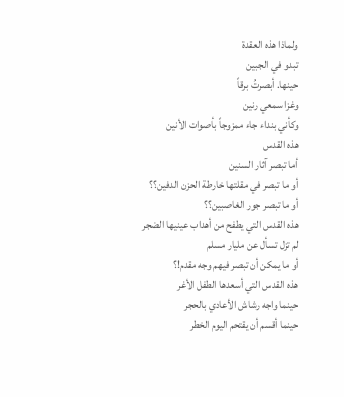ولماذا هذه العقدة
تبدو في الجبين
حينها. أبصرتُ برقاً
وغزا سمعي رنين
وكأني بنداء جاء ممزوجاً بأصوات الأنين
هذه القدس
أما تبصر آثار السنين
أو ما تبصر في مقلتها خارطة الحزن الدفين؟؟
أو ما تبصر جور الغاصبين؟؟
هذه القدس التي يطفح من أهداب عينيها الضجر
لم تزل تسأل عن مليار مسلم
أو ما يمكن أن تبصر فيهم وجه مقدم!؟
هذه القدس التي أسعدها الطفل الأغر
حينما واجه رشاش الأعادي بالحجر
حينما أقسم أن يقتحم اليوم الخطر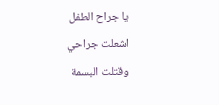يا جراح الطفل اشعلت جراحي
وقتلت البسمة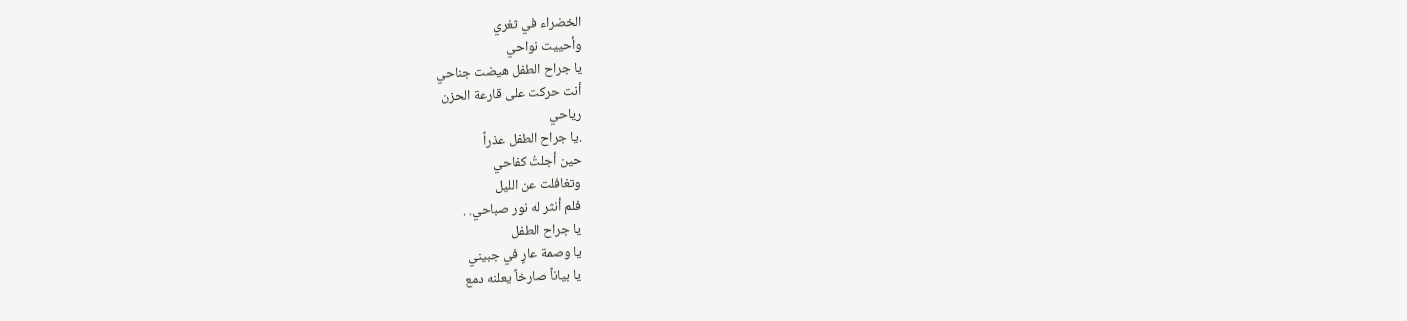الخضراء في ثغري
وأحييت نواحي
يا جراح الطفل هيضت جناحي
أنت حركت على قارعة الحزن
رياحي
.يا جراح الطفل عذراً
حين أجلتُ كفاحي
وتغافلت عن الليل
فلم أنثر له نور صباحي. .
يا جراح الطفل
يا وصمة عارٍ في جبيني
يا بياناً صارخاً يعلنه دمع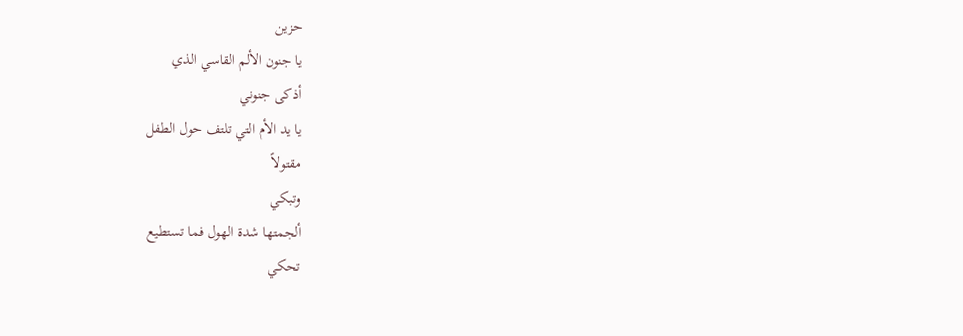حزين
يا جنون الألم القاسي الذي
أذكى جنوني
يا يد الأم التي تلتف حول الطفل
مقتولاً
وتبكي
ألجمتها شدة الهول فما تستطيع
تحكي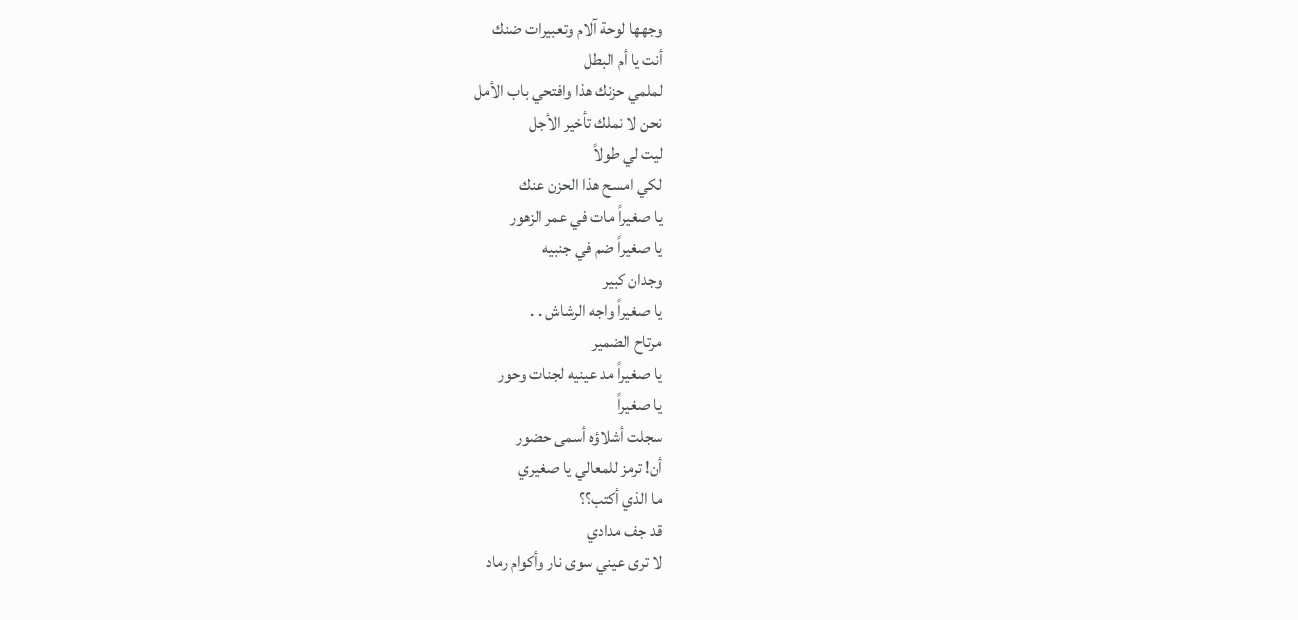وجهها لوحة آلام وتعبيرات ضنك
أنت يا أم البطل
لملمي حزنك هذا وافتحي باب الأمل
نحن لا نملك تأخير الأجل
ليت لي طولاً
لكي امسح هذا الحزن عنك
يا صغيراً مات في عمر الزهور
يا صغيراً ضم في جنبيه
وجدان كبير
يا صغيراً واجه الرشاش . .
مرتاح الضمير
يا صغيراً مد عينيه لجنات وحور
يا صغيراً
سجلت أشلاؤه أسمى حضور
أن! ترمز للمعالي يا صغيري
ما الذي أكتب؟؟
قد جف مدادي
لا ترى عيني سوى نار وأكوام رماد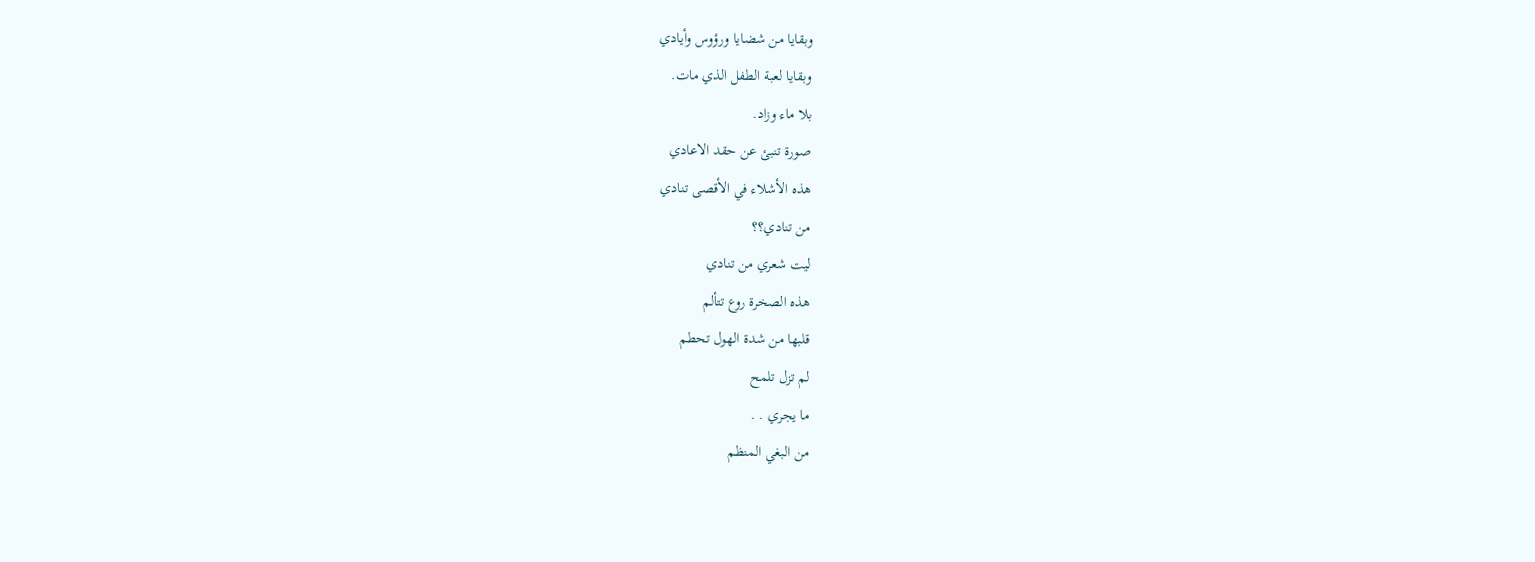وبقايا من شضايا ورؤوس وأيادي
وبقايا لعبة الطفل الذي مات.
بلا ماء وزاد.
صورة تنبئ عن حقد الاعادي
هذه الأشلاء في الأقصى تنادي
من تنادي؟؟
ليت شعري من تنادي
هذه الصخرة روع تتألم
قلبها من شدة الهول تحطم
لم تزل تلمح
ما يجري . .
من البغي المنظم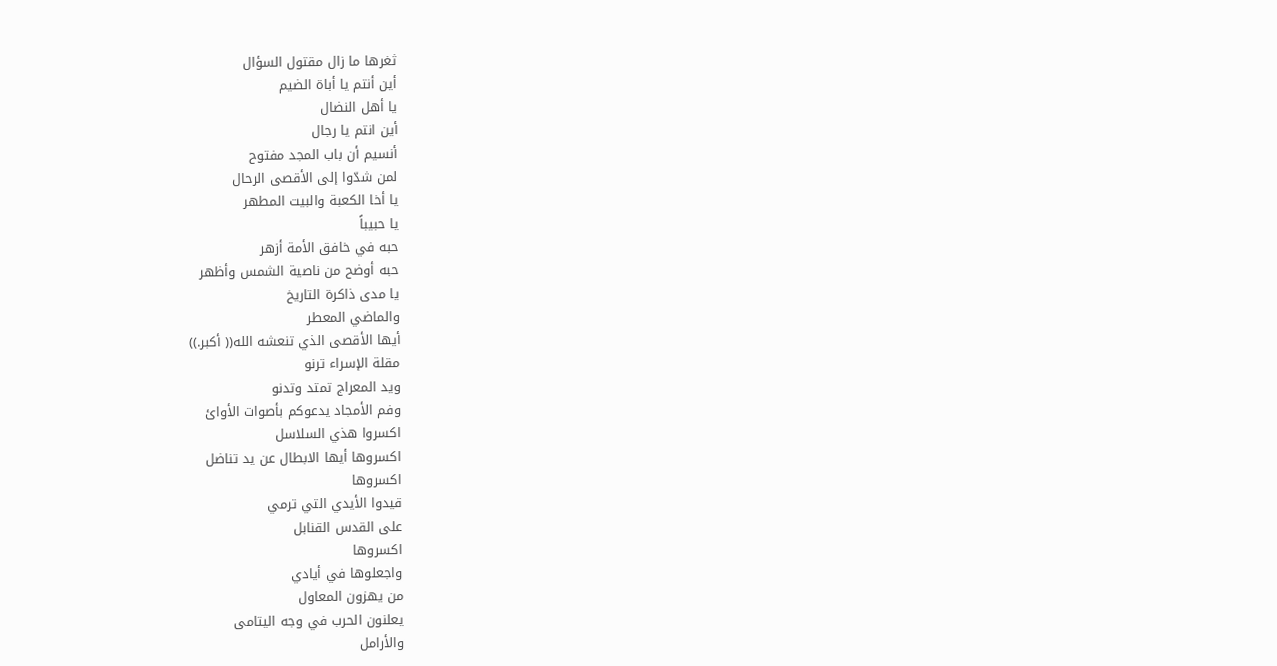ثغرها ما زال مقتول السؤال
أين أنتم يا أباة الضيم
يا أهل النضال
أين انتم يا رجال
أنسيم أن باب المجد مفتوح
لمن شدّوا إلى الأقصى الرحال
يا أخا الكعبة والبيت المطهر
يا حبيباً
حبه في خافق الأمة أزهر
حبه أوضح من ناصية الشمس وأظهر
يا مدى ذاكرة التاريخ
والماضي المعطر
أيها الأقصى الذي تنعشه الله(( أكبر.))
مقلة الإسراء ترنو
ويد المعراج تمتد وتدنو
وفم الأمجاد يدعوكم بأصوات الأوائ
اكسروا هذي السلاسل
اكسروها أيها الابطال عن يد تناضل
اكسروها
قيدوا الأيدي التي ترمي
على القدس القنابل
اكسروها
واجعلوها في أيادي
من يهزون المعاول
يعلنون الحرب في وجه اليتامى
والأرامل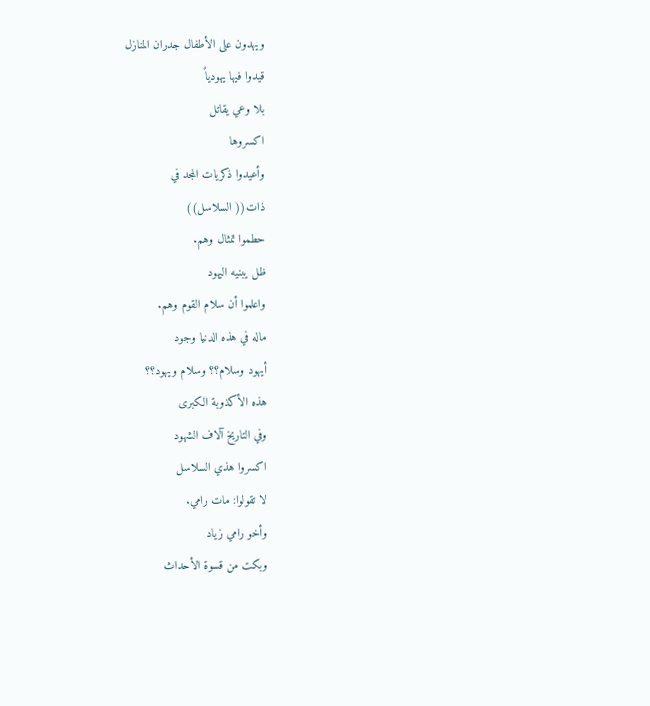ويهدون على الأطفال جدران المنازل
قيدوا فيها يهودياً
بلا وعي يقاتل
اكسروها
وأعيدوا ذكريات المجد في
ذات(( السلاسل))
حطموا تمثال وهم.
ظل يبنيه اليهود
واعلموا أن سلام القوم وهم.
ماله في هذه الدنيا وجود
أيهود وسلام؟؟ وسلام ويهود؟؟
هذه الأكذوبة الكبرى
وفي التاريخ آلاف الشهود
اكسروا هذي السلاسل
لا تقولوا: مات رامي.
وأخو رامي زياد
وبكت من قسوة الأحداث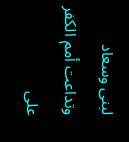لبنى وسعاد
وتداعت أمم الكفر
على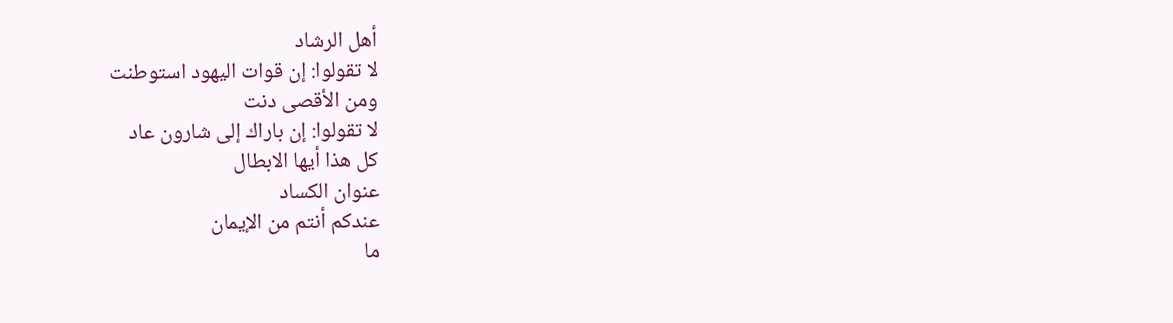أهل الرشاد
لا تقولوا: إن قوات اليهود استوطنت
ومن الأقصى دنت
لا تقولوا: إن باراك إلى شارون عاد
كل هذا أيها الابطال
عنوان الكساد
عندكم أنتم من الإيمان
ما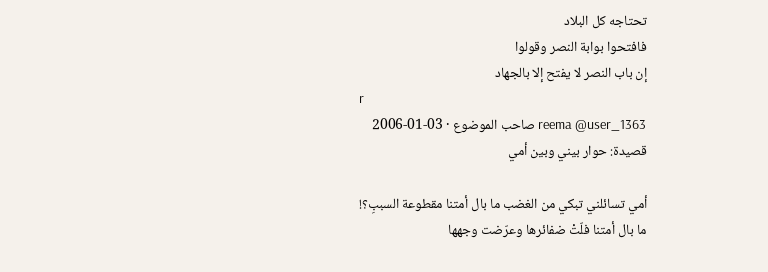تحتاجه كل البلاد
فافتحوا بوابة النصر وقولوا
إن باب النصر لا يفتح إلا بالجهاد
r
reema @user_1363 صاحب الموضوع · 03-01-2006
قصيدة: حوار بيني وبين أمي

أمي تسائلني تبكي من الغضب ما بال أمتنا مقطوعة السببِ؟!
ما بال أمتنا فلّتْ ضفائرها وعرّضت وجهها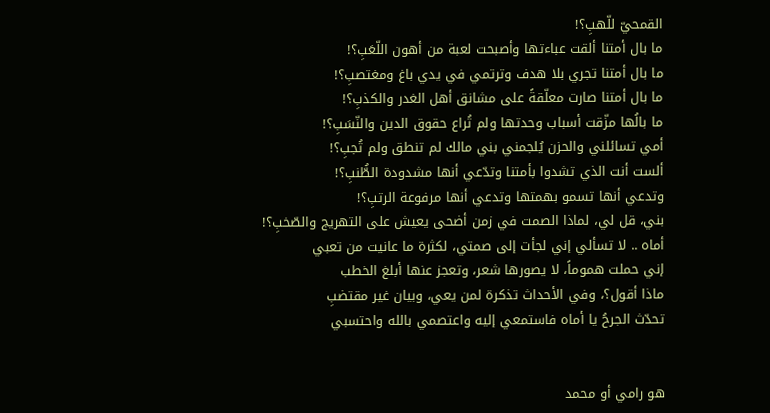القمحيّ للّهبِ؟!
ما بال أمتنا ألقت عباءتها وأصبحت لعبة من أهون اللّعَبِ؟!
ما بال أمتنا تجري بلا هدف وترتمي في يدي باغ ومغتصبِ؟!
ما بال أمتنا صارت معلّقةً على مشانق أهل الغدر والكذبِ؟!
ما بالُها مزّقت أسباب وحدتها ولم تُراع حقوق الدين والنّسَبِ؟!
أمي تسائلني والحزن يُلجمني بني مالك لم تنطق ولم تُجبِ؟!
ألست أنت الذي تشدوا بأمتنا وتدّعي أنها مشدودة الطُّنبِ؟!
وتدعي أنها تسمو بهمتها وتدعي أنها مرفوعة الرتبِ؟!
بني، قل لي، لماذا الصمت في زمن أضحى يعيش على التهريج والصّخبِ؟!
أماه .. لا تسألي إني لجأت إلى صمتي، لكثرة ما عانيت من تعبي
إني حملت هموماً، لا يصورها شعر، وتعجز عنها أبلغ الخطب
ماذا أقول؟، وفي الأحداث تذكرة لمن يعي، وبيان غير مقتضبِ
تحدّث الجرحُ يا أماه فاستمعي إليه واعتصمي بالله واحتسبي


هو رامي أو محمد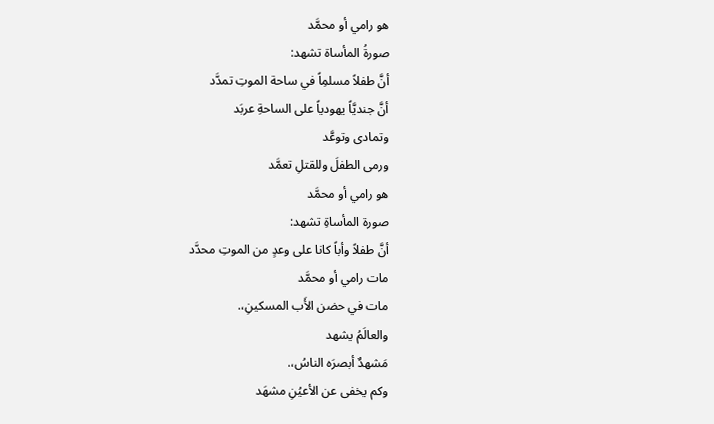هو رامي أو محمَّد
صورةُ المأساة تشهد:
أنَّ طفلاً مسلمِاً في ساحة الموتِ تمدَّد
أنَّ جنديَّاً يهودياً على الساحةِ عربَد
وتمادى وتوعَّد
ورمى الطفلَ وللقتلِ تعمَّد
هو رامي أو محمَّد
صورة المأساةِ تشهد:
أنَّ طفلاً وأباً كانا على وعدٍ من الموتِ محدَّد
مات رامي أو محمَّد
مات في حضن الأَب المسكينِ،.
والعالَمُ يشهد
مَشهدٌ أبصرَه الناسُ،.
وكم يخفى عن الأعيُنِ مشهَد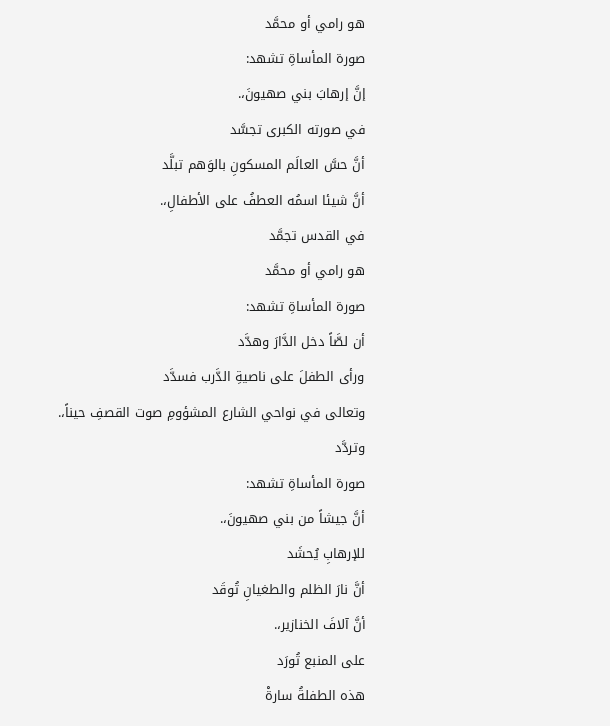هو رامي أو محمَّد
صورة المأساةِ تشهد:
إنَّ إرهابَ بني صهيونَ،.
في صورته الكبرى تجسَّد
أنَّ حسَّ العالَم المسكونِ بالوَهم تبلَّد
أنَّ شيئا اسمُه العطفُ على الأطفالِ،.
في القدس تجمَّد
هو رامي أو محمَّد
صورة المأساةِ تشهد:
أن لصَّاً دخل الدَّارَ وهدَّد
ورأى الطفلَ على ناصيةِ الدَّرب فسدَّد
وتعالى في نواحي الشارع المشؤومِ صوت القصفِ حيناً،.
وتردَّد
صورة المأساةِ تشهد:
أنَّ جيشاً من بني صهيونَ،.
للإرهابِ يُحشَد
أنَّ نارَ الظلم والطغيانِ تُوقَد
أنَّ آلافَ الخنازير،.
على المنبع تُورَد
هذه الطفلةُ سارةْ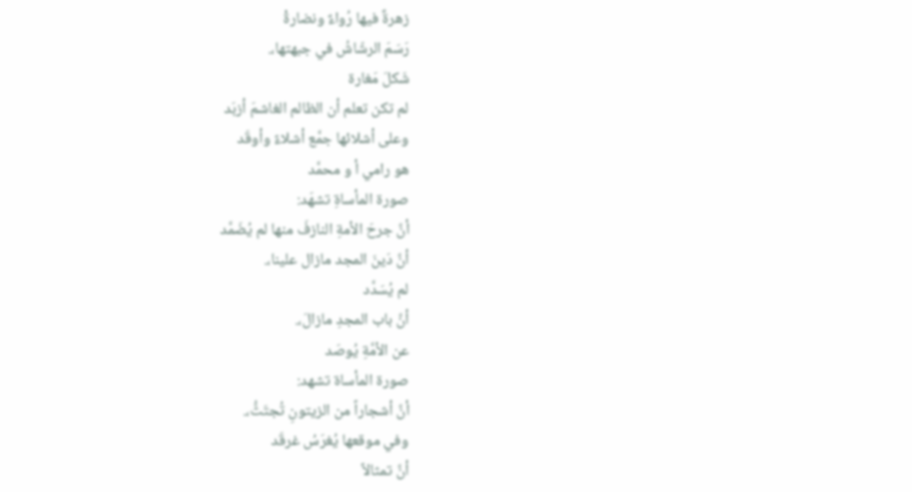زهرةٌ فيها رُواءٌ ونضارةْ
رَسَمَ الرشّاشُ في جبهتها،.
شَكلَ مَغارة
لم تكن تعلم أن الظالم الغاشمَ أزبَد
وعلى أشلائها جمَّع أشلاءً وأوقَد
هو رامي أ و محمَّد
صورة المأساةِ تشهَد:
أنَّ جرحَ الأمةِ النازفَ منها لم يُضَمَّد
أنَّ دَينَ المجد مازال علينا،.
لم يُسَدَّد
أنَّ باب المجدِ مازالَ،.
عن الأمَّةِ يُوصَد
صورة المأساة تشهد:
أنَّ أشجاراً من الزيتونِ تُجتَثُّ،.
وفي موقعها يُغرَسُ غرقَد
أنَّ تمثالاً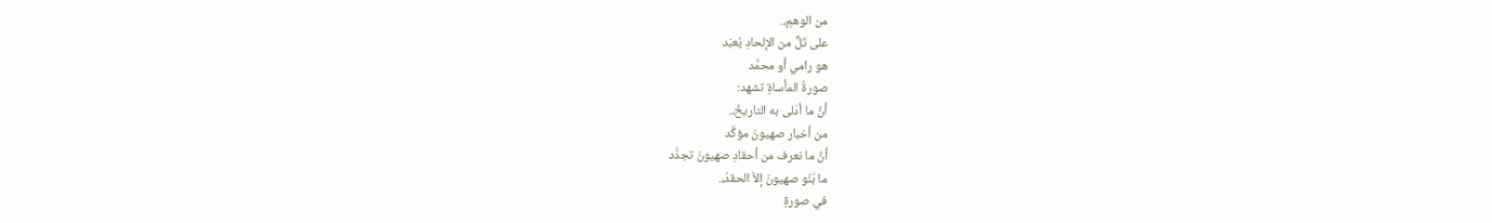من الوهمِ،.
على تَلٍّ من الإلحادِ يُعبَد
هو رامي أو محمَّد
صورةُ المأساةِ تشهد:
أنَّ ما أدَلى به التاريخُ،.
من أخبار صهيونَ مؤكَّد
أنَّ ما نعرف من أحقادِ صهيونَ تجدَّد
ما بَنُو صهيونَ إلاَّ الحقدُ،.
في صورةِ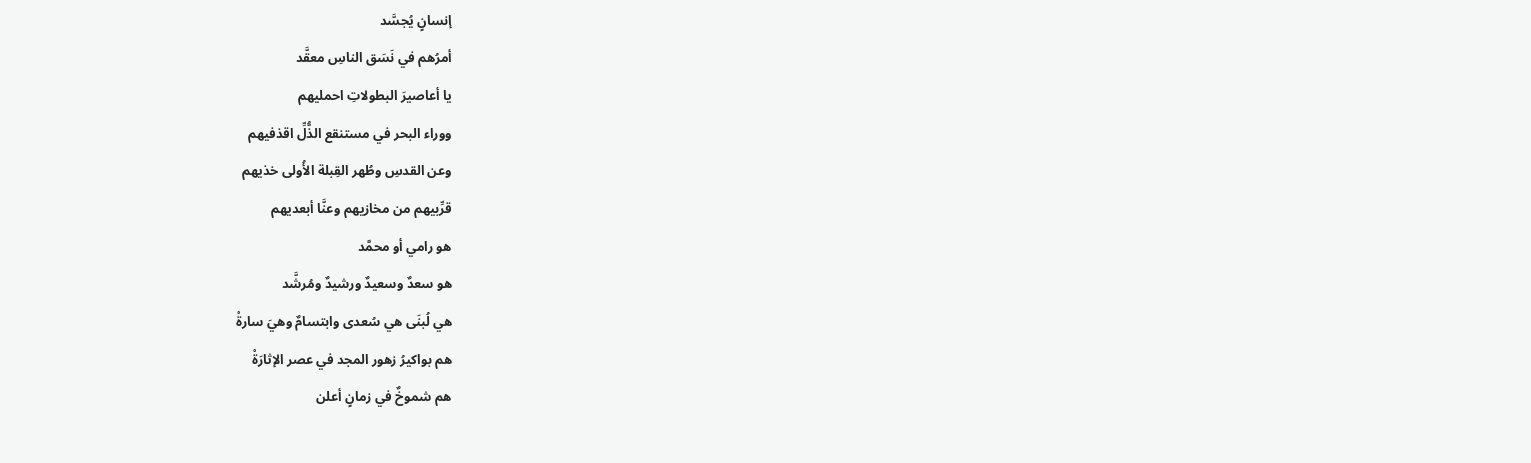إنسانٍ يُجسَّد
أمرُهم في نَسَق الناسِ معقَّد
يا أعاصيرَ البطولاتِ احمليهم
ووراء البحر في مستنقع الذُّلِّ اقذفيهم
وعن القدسِ وطُهر القِبلة الأُولى خذيهم
قرِّبيهم من مخازيهم وعنَّا أبعديهم
هو رامي أو محمَّد
هو سعدٌ وسعيدٌ ورشيدٌ ومُرشَّد
هي لُبنَى هي سُعدى وابتسامٌ وهيَ سارةْ
هم بواكيرُ زهور المجد في عصر الإثارَةْ
هم شموخٌ في زمانٍ أعلن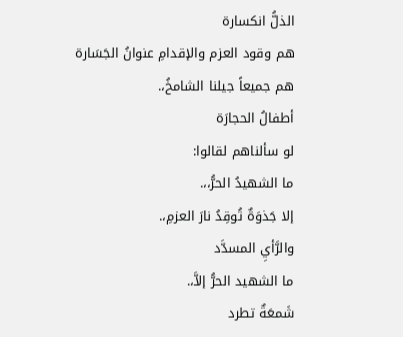الذلُّ انكسارة
هم وقود العزم والإقدامِ عنوانُ الجَسَارة
هم جميعاً جيلنا الشامخُ،.
أطفالُ الحجارَة
لو سألناهم لقالوا:
ما الشهيدُ الحرُّ،،.
إلا جَذوَةٌ تُوقِدُ نارَ العزمِ،.
والرَّأيِ المسدَّد
ما الشهيد الحرُّ إلاَّ،.
شَمعَةٌ تطرد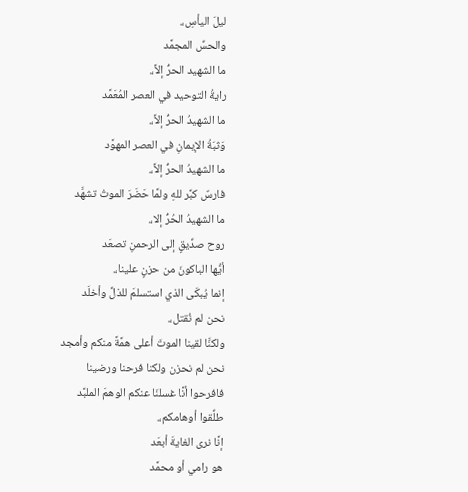ليلَ اليأسِ،.
والحسِّ المجمَّد
ما الشهيد الحرُّ إلاَّ،.
رايةُ التوحيد في العصر المُعَمَّد
ما الشهيدُ الحرُّ إلاَّ،.
وَثبَةُ الإيمانِ في العصر المهوَّد
ما الشهيدُ الحرُّ إلاَّ،.
فارسٌ كبَّر للهِ ولمَّا حَضَرَ الموتُ تشهَّد
ما الشهيدُ الحُرُّ إلا،.
روح صدِّيقٍ إلى الرحمنِ تصعَد
أيُّها الباكونَ من حزنٍ علينا،.
إنما يُبكَى الذي استسلمَ للذلِّ وأخلَد
نحن لم نُقتل،.
ولكنَّا لقينا الموتَ أعلى همَّةً منكم وأمجد
نحن لم نحزن ولكنا فرحنا ورضينا
فافرحوا أنَّا غسلنَا عنكم الوهمَ الملبَّد
طلِّقوا أوهامكم،.
إنَّا نرى الغايةَ أبعَد
هو رامي أو محمَّد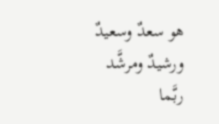هو سعدٌ وسعيدٌ ورشيدٌ ومرشَّد
ربَّما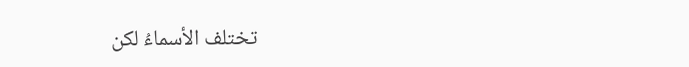تختلف الأسماءُ لكن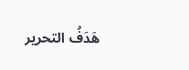هَدَفُ التحرير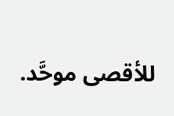للأقصى موحَّد.